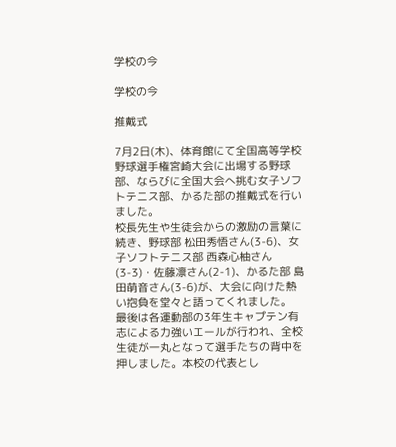学校の今

学校の今

推戴式

7月2日(木)、体育館にて全国高等学校野球選手権宮崎大会に出場する野球部、ならびに全国大会へ挑む女子ソフトテニス部、かるた部の推戴式を行いました。
校長先生や生徒会からの激励の言葉に続き、野球部 松田秀悟さん(3-6)、女子ソフトテニス部 西森心柚さん(3-3)・佐藤凛さん(2-1)、かるた部 島田萌音さん(3-6)が、大会に向けた熱い抱負を堂々と語ってくれました。
最後は各運動部の3年生キャプテン有志による力強いエールが行われ、全校生徒が一丸となって選手たちの背中を押しました。本校の代表とし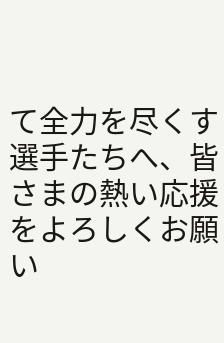て全力を尽くす選手たちへ、皆さまの熱い応援をよろしくお願い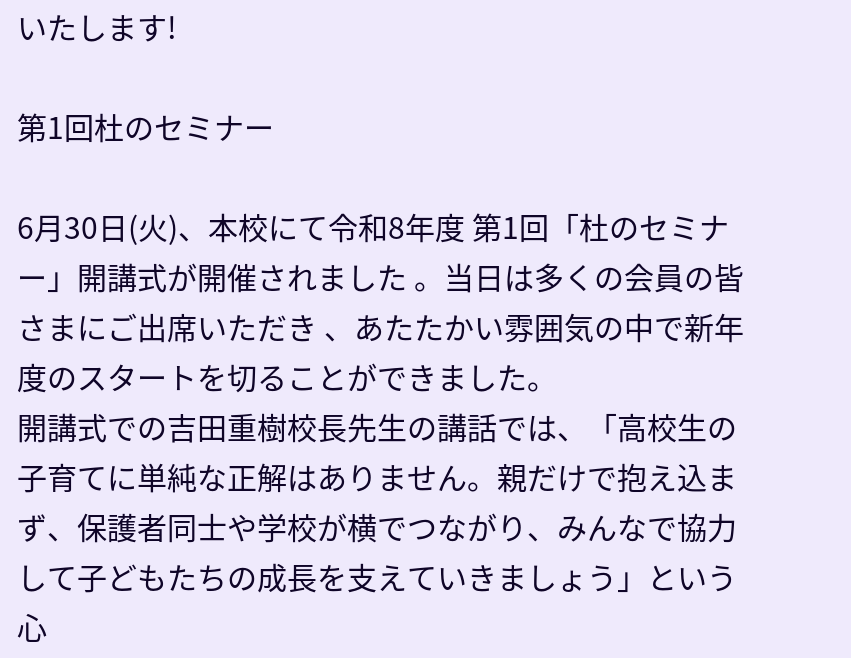いたします!

第1回杜のセミナー

6月30日(火)、本校にて令和8年度 第1回「杜のセミナー」開講式が開催されました 。当日は多くの会員の皆さまにご出席いただき 、あたたかい雰囲気の中で新年度のスタートを切ることができました。
開講式での吉田重樹校長先生の講話では、「高校生の子育てに単純な正解はありません。親だけで抱え込まず、保護者同士や学校が横でつながり、みんなで協力して子どもたちの成長を支えていきましょう」という心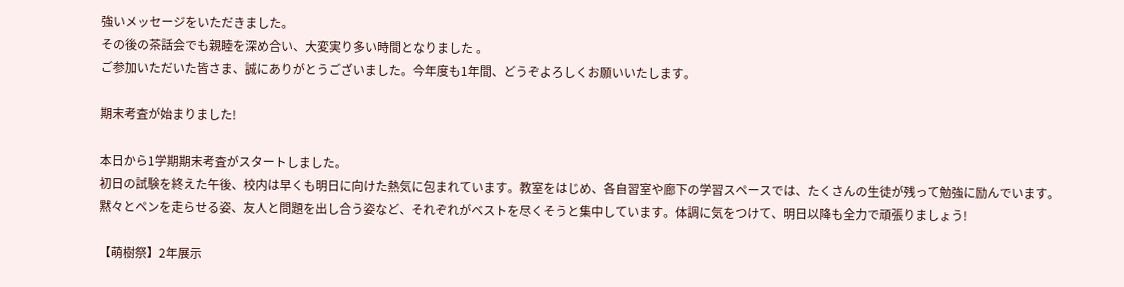強いメッセージをいただきました。
その後の茶話会でも親睦を深め合い、大変実り多い時間となりました 。
ご参加いただいた皆さま、誠にありがとうございました。今年度も1年間、どうぞよろしくお願いいたします。

期末考査が始まりました!

本日から1学期期末考査がスタートしました。
初日の試験を終えた午後、校内は早くも明日に向けた熱気に包まれています。教室をはじめ、各自習室や廊下の学習スペースでは、たくさんの生徒が残って勉強に励んでいます。
黙々とペンを走らせる姿、友人と問題を出し合う姿など、それぞれがベストを尽くそうと集中しています。体調に気をつけて、明日以降も全力で頑張りましょう!

【萌樹祭】2年展示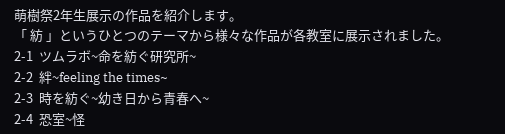萌樹祭2年生展示の作品を紹介します。
「 紡 」というひとつのテーマから様々な作品が各教室に展示されました。
2-1  ツムラボ~命を紡ぐ研究所~
2-2  絆~feeling the times~
2-3  時を紡ぐ~幼き日から青春へ~
2-4  恐室~怪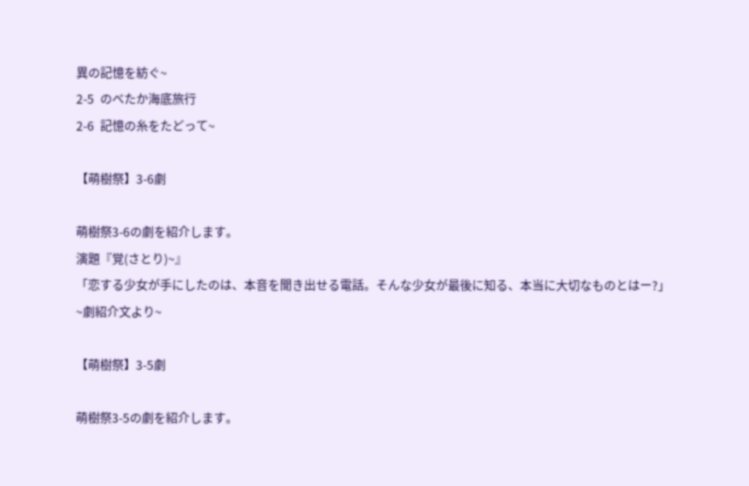異の記憶を紡ぐ~
2-5  のべたか海底旅行
2-6  記憶の糸をたどって~

【萌樹祭】3-6劇

萌樹祭3-6の劇を紹介します。
演題『覚(さとり)~』
「恋する少女が手にしたのは、本音を聞き出せる電話。そんな少女が最後に知る、本当に大切なものとはー?」
~劇紹介文より~

【萌樹祭】3-5劇

萌樹祭3-5の劇を紹介します。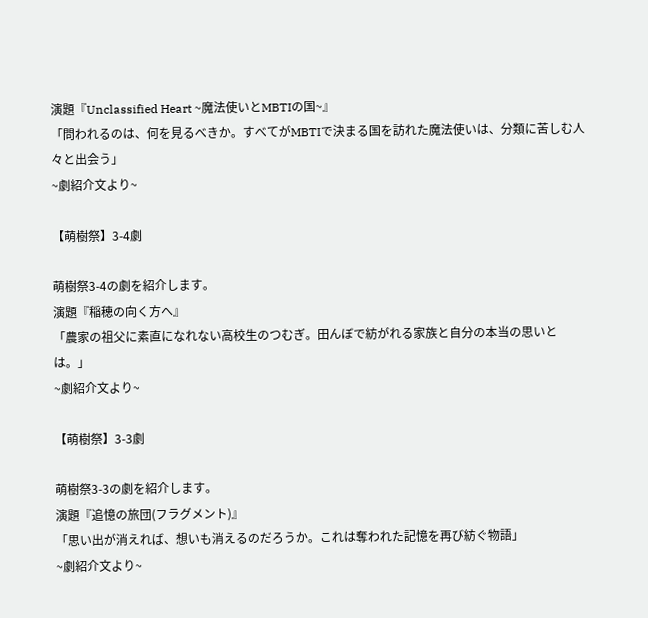演題『Unclassified Heart ~魔法使いとMBTIの国~』
「問われるのは、何を見るべきか。すべてがMBTIで決まる国を訪れた魔法使いは、分類に苦しむ人々と出会う」
~劇紹介文より~

【萌樹祭】3-4劇

萌樹祭3-4の劇を紹介します。
演題『稲穂の向く方へ』
「農家の祖父に素直になれない高校生のつむぎ。田んぼで紡がれる家族と自分の本当の思いとは。」
~劇紹介文より~

【萌樹祭】3-3劇

萌樹祭3-3の劇を紹介します。
演題『追憶の旅団(フラグメント)』
「思い出が消えれば、想いも消えるのだろうか。これは奪われた記憶を再び紡ぐ物語」
~劇紹介文より~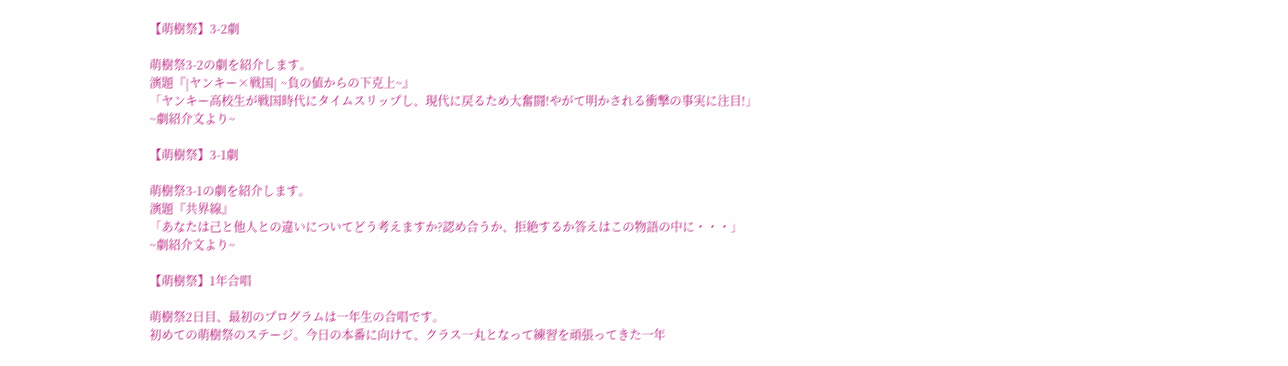【萌樹祭】3-2劇

萌樹祭3-2の劇を紹介します。
演題『|ヤンキー×戦国| ~負の値からの下克上~』
「ヤンキー高校生が戦国時代にタイムスリップし、現代に戻るため大奮闘!やがて明かされる衝撃の事実に注目!」
~劇紹介文より~

【萌樹祭】3-1劇

萌樹祭3-1の劇を紹介します。
演題『共界線』
「あなたは己と他人との違いについてどう考えますか?認め合うか、拒絶するか答えはこの物語の中に・・・」
~劇紹介文より~

【萌樹祭】1年合唱

萌樹祭2日目、最初のプログラムは一年生の合唱です。
初めての萌樹祭のステージ。今日の本番に向けて、クラス一丸となって練習を頑張ってきた一年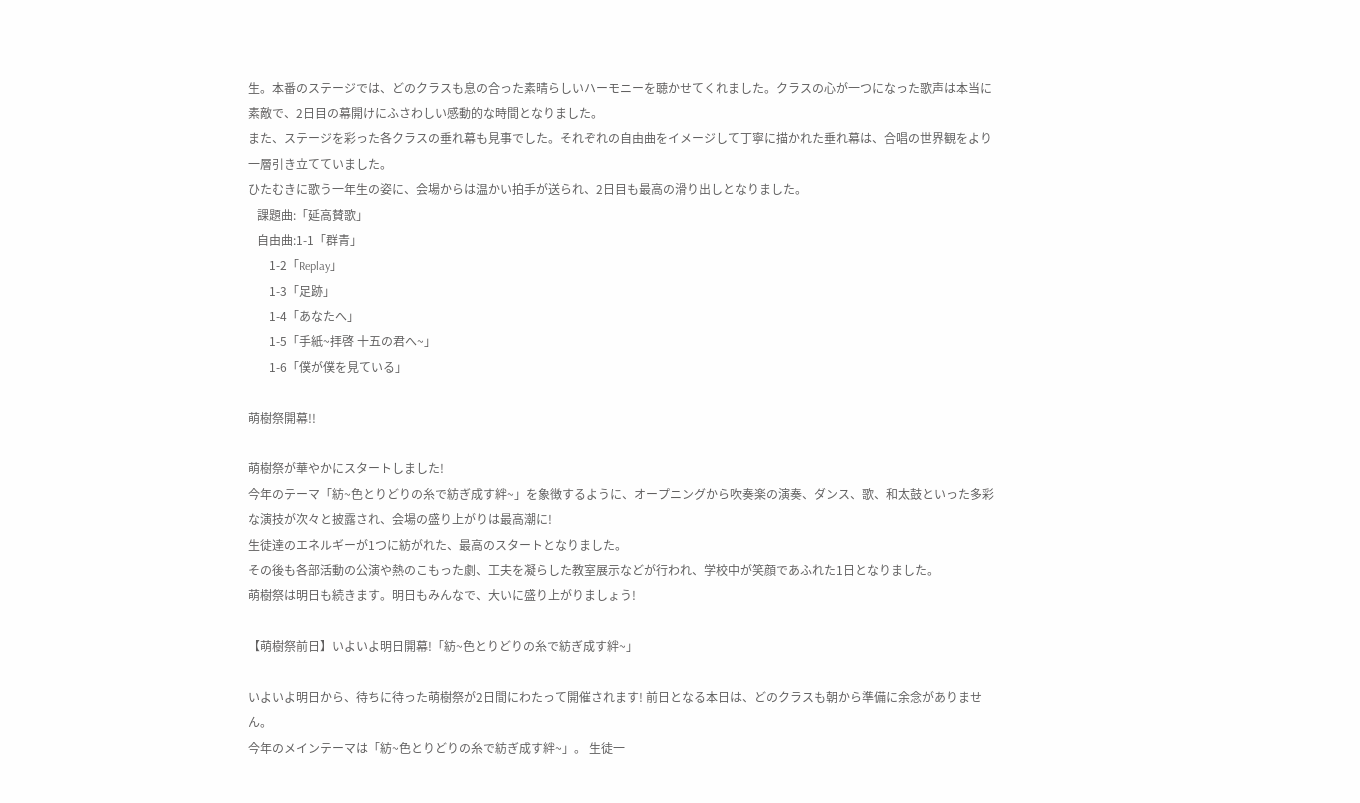生。本番のステージでは、どのクラスも息の合った素晴らしいハーモニーを聴かせてくれました。クラスの心が一つになった歌声は本当に素敵で、2日目の幕開けにふさわしい感動的な時間となりました。
また、ステージを彩った各クラスの垂れ幕も見事でした。それぞれの自由曲をイメージして丁寧に描かれた垂れ幕は、合唱の世界観をより一層引き立てていました。
ひたむきに歌う一年生の姿に、会場からは温かい拍手が送られ、2日目も最高の滑り出しとなりました。
   課題曲:「延高賛歌」
   自由曲:1-1「群青」
       1-2「Replay」
       1-3「足跡」
       1-4「あなたへ」
       1-5「手紙~拝啓 十五の君へ~」
       1-6「僕が僕を見ている」

萌樹祭開幕!!

萌樹祭が華やかにスタートしました!
今年のテーマ「紡~色とりどりの糸で紡ぎ成す絆~」を象徴するように、オープニングから吹奏楽の演奏、ダンス、歌、和太鼓といった多彩な演技が次々と披露され、会場の盛り上がりは最高潮に!
生徒達のエネルギーが1つに紡がれた、最高のスタートとなりました。
その後も各部活動の公演や熱のこもった劇、工夫を凝らした教室展示などが行われ、学校中が笑顔であふれた1日となりました。
萌樹祭は明日も続きます。明日もみんなで、大いに盛り上がりましょう!

【萌樹祭前日】いよいよ明日開幕!「紡~色とりどりの糸で紡ぎ成す絆~」

いよいよ明日から、待ちに待った萌樹祭が2日間にわたって開催されます! 前日となる本日は、どのクラスも朝から準備に余念がありません。
今年のメインテーマは「紡~色とりどりの糸で紡ぎ成す絆~」。 生徒一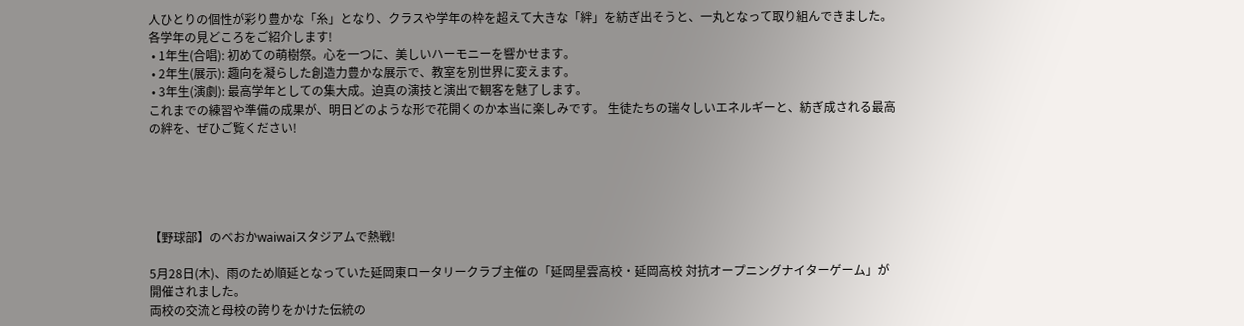人ひとりの個性が彩り豊かな「糸」となり、クラスや学年の枠を超えて大きな「絆」を紡ぎ出そうと、一丸となって取り組んできました。
各学年の見どころをご紹介します!
 • 1年生(合唱): 初めての萌樹祭。心を一つに、美しいハーモニーを響かせます。
 • 2年生(展示): 趣向を凝らした創造力豊かな展示で、教室を別世界に変えます。
 • 3年生(演劇): 最高学年としての集大成。迫真の演技と演出で観客を魅了します。
これまでの練習や準備の成果が、明日どのような形で花開くのか本当に楽しみです。 生徒たちの瑞々しいエネルギーと、紡ぎ成される最高の絆を、ぜひご覧ください!





【野球部】のべおかwaiwaiスタジアムで熱戦!

5月28日(木)、雨のため順延となっていた延岡東ロータリークラブ主催の「延岡星雲高校・延岡高校 対抗オープニングナイターゲーム」が開催されました。
両校の交流と母校の誇りをかけた伝統の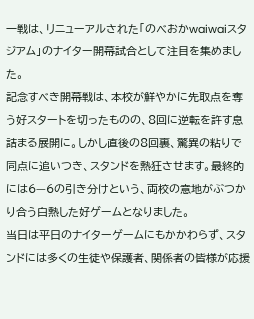一戦は、リニューアルされた「のべおかwaiwaiスタジアム」のナイター開幕試合として注目を集めました。
記念すべき開幕戦は、本校が鮮やかに先取点を奪う好スタートを切ったものの、8回に逆転を許す息詰まる展開に。しかし直後の8回裏、驚異の粘りで同点に追いつき、スタンドを熱狂させます。最終的には6—6の引き分けという、両校の意地がぶつかり合う白熱した好ゲームとなりました。
当日は平日のナイターゲームにもかかわらず、スタンドには多くの生徒や保護者、関係者の皆様が応援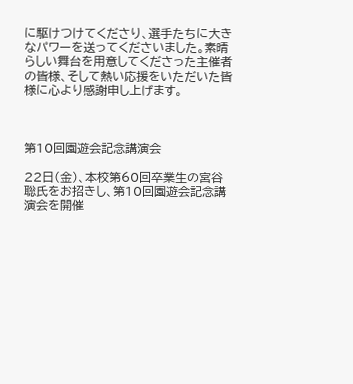に駆けつけてくださり、選手たちに大きなパワーを送ってくださいました。素晴らしい舞台を用意してくださった主催者の皆様、そして熱い応援をいただいた皆様に心より感謝申し上げます。



第10回園遊会記念講演会

22日(金)、本校第60回卒業生の宮谷 聡氏をお招きし、第10回園遊会記念講演会を開催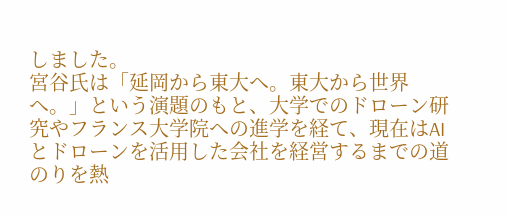しました。
宮谷氏は「延岡から東大へ。東大から世界へ。」という演題のもと、大学でのドローン研究やフランス大学院への進学を経て、現在はAIとドローンを活用した会社を経営するまでの道のりを熱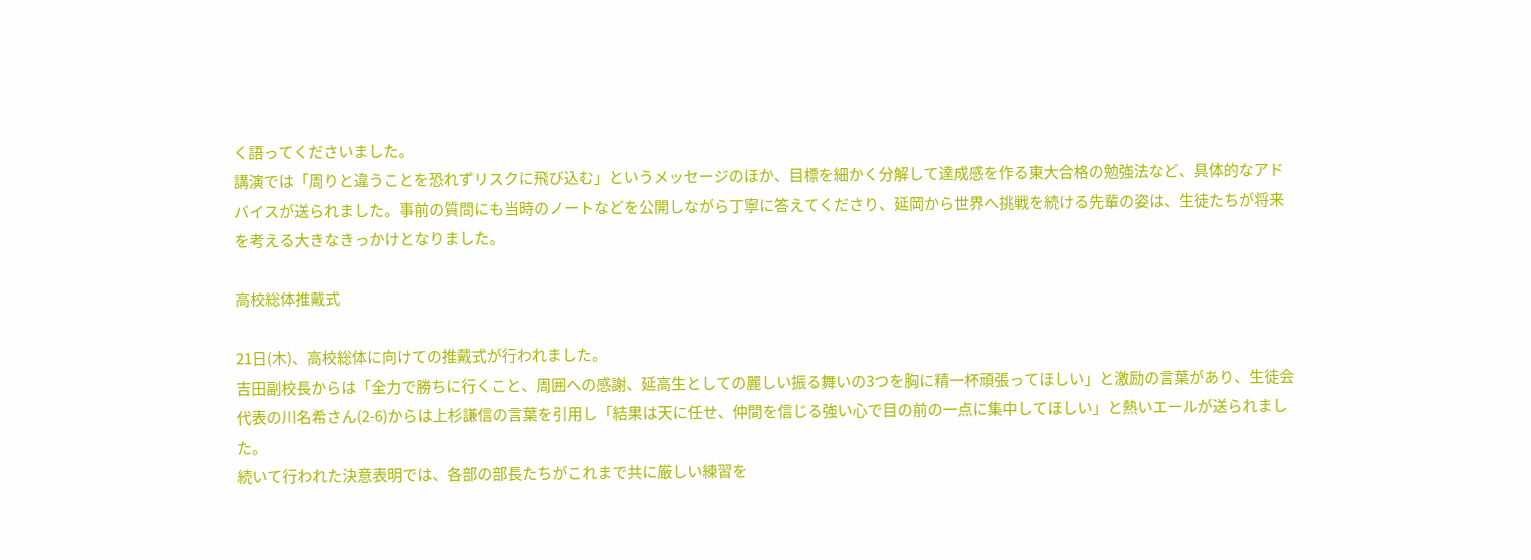く語ってくださいました。
講演では「周りと違うことを恐れずリスクに飛び込む」というメッセージのほか、目標を細かく分解して達成感を作る東大合格の勉強法など、具体的なアドバイスが送られました。事前の質問にも当時のノートなどを公開しながら丁寧に答えてくださり、延岡から世界へ挑戦を続ける先輩の姿は、生徒たちが将来を考える大きなきっかけとなりました。

高校総体推戴式

21日(木)、高校総体に向けての推戴式が行われました。
吉田副校長からは「全力で勝ちに行くこと、周囲への感謝、延高生としての麗しい振る舞いの3つを胸に精一杯頑張ってほしい」と激励の言葉があり、生徒会代表の川名希さん(2-6)からは上杉謙信の言葉を引用し「結果は天に任せ、仲間を信じる強い心で目の前の一点に集中してほしい」と熱いエールが送られました。
続いて行われた決意表明では、各部の部長たちがこれまで共に厳しい練習を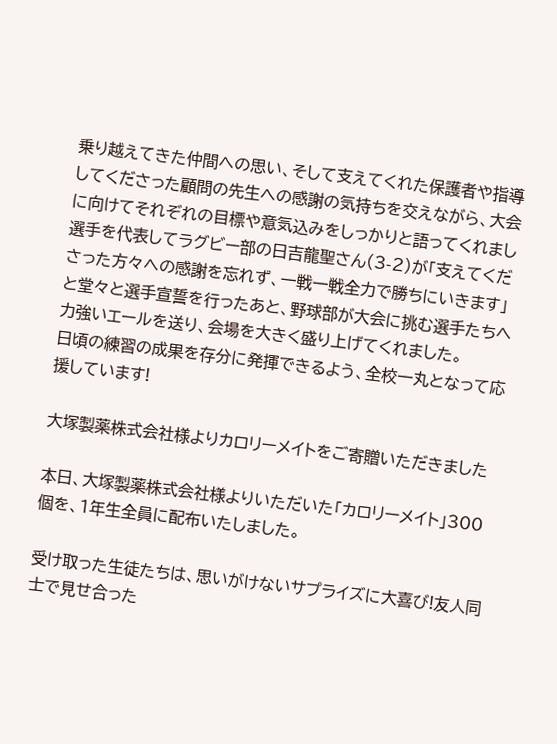乗り越えてきた仲間への思い、そして支えてくれた保護者や指導してくださった顧問の先生への感謝の気持ちを交えながら、大会に向けてそれぞれの目標や意気込みをしっかりと語ってくれまし
選手を代表してラグビー部の日吉龍聖さん(3-2)が「支えてくださった方々への感謝を忘れず、一戦一戦全力で勝ちにいきます」と堂々と選手宣誓を行ったあと、野球部が大会に挑む選手たちへ力強いエールを送り、会場を大きく盛り上げてくれました。
日頃の練習の成果を存分に発揮できるよう、全校一丸となって応援しています!

大塚製薬株式会社様よりカロリーメイトをご寄贈いただきました

本日、大塚製薬株式会社様よりいただいた「カロリーメイト」300個を、1年生全員に配布いたしました。

受け取った生徒たちは、思いがけないサプライズに大喜び!友人同士で見せ合った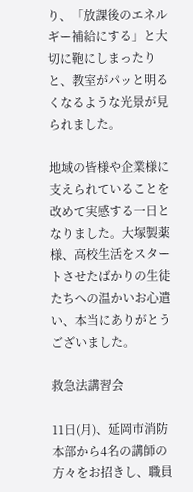り、「放課後のエネルギー補給にする」と大切に鞄にしまったりと、教室がパッと明るくなるような光景が見られました。

地域の皆様や企業様に支えられていることを改めて実感する一日となりました。大塚製薬様、高校生活をスタートさせたばかりの生徒たちへの温かいお心遣い、本当にありがとうございました。

救急法講習会

11日(月)、延岡市消防本部から4名の講師の方々をお招きし、職員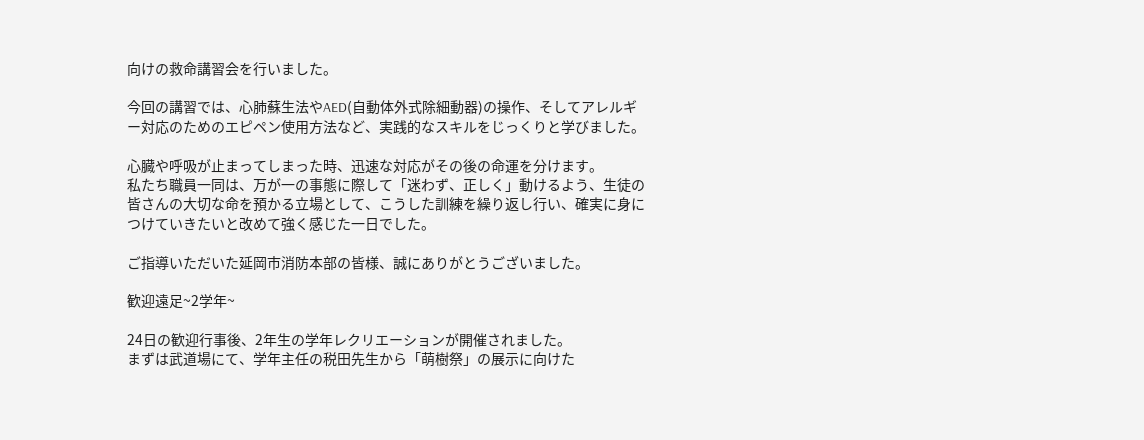向けの救命講習会を行いました。

今回の講習では、心肺蘇生法やAED(自動体外式除細動器)の操作、そしてアレルギー対応のためのエピペン使用方法など、実践的なスキルをじっくりと学びました。

心臓や呼吸が止まってしまった時、迅速な対応がその後の命運を分けます。
私たち職員一同は、万が一の事態に際して「迷わず、正しく」動けるよう、生徒の皆さんの大切な命を預かる立場として、こうした訓練を繰り返し行い、確実に身につけていきたいと改めて強く感じた一日でした。

ご指導いただいた延岡市消防本部の皆様、誠にありがとうございました。

歓迎遠足~2学年~

24日の歓迎行事後、2年生の学年レクリエーションが開催されました。
まずは武道場にて、学年主任の税田先生から「萌樹祭」の展示に向けた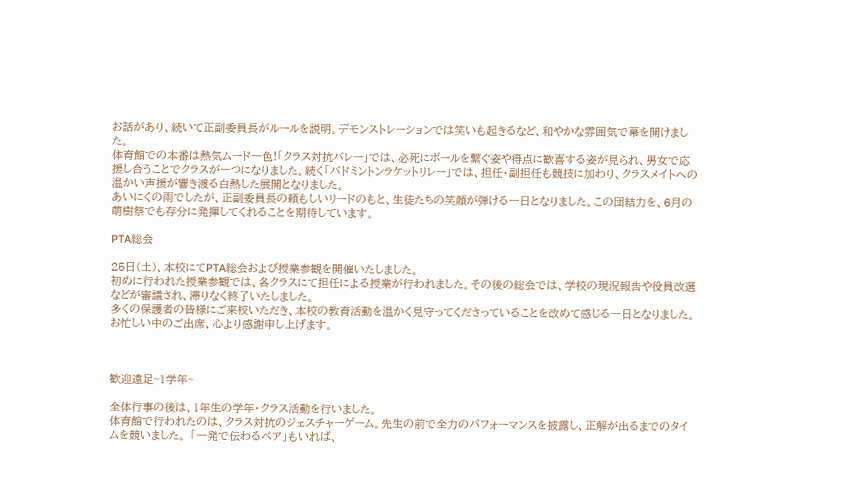お話があり、続いて正副委員長がルールを説明。デモンストレーションでは笑いも起きるなど、和やかな雰囲気で幕を開けました。
体育館での本番は熱気ムード一色!「クラス対抗バレー」では、必死にボールを繋ぐ姿や得点に歓喜する姿が見られ、男女で応援し合うことでクラスが一つになりました。続く「バドミントンラケットリレー」では、担任・副担任も競技に加わり、クラスメイトへの温かい声援が響き渡る白熱した展開となりました。
あいにくの雨でしたが、正副委員長の頼もしいリードのもと、生徒たちの笑顔が弾ける一日となりました。この団結力を、6月の萌樹祭でも存分に発揮してくれることを期待しています。

PTA総会

25日(土)、本校にてPTA総会および授業参観を開催いたしました。
初めに行われた授業参観では、各クラスにて担任による授業が行われました。その後の総会では、学校の現況報告や役員改選などが審議され、滞りなく終了いたしました。
多くの保護者の皆様にご来校いただき、本校の教育活動を温かく見守ってくださっていることを改めて感じる一日となりました。お忙しい中のご出席、心より感謝申し上げます。



歓迎遠足~1学年~

全体行事の後は、1年生の学年・クラス活動を行いました。
体育館で行われたのは、クラス対抗のジェスチャーゲーム。先生の前で全力のパフォーマンスを披露し、正解が出るまでのタイムを競いました。 「一発で伝わるペア」もいれば、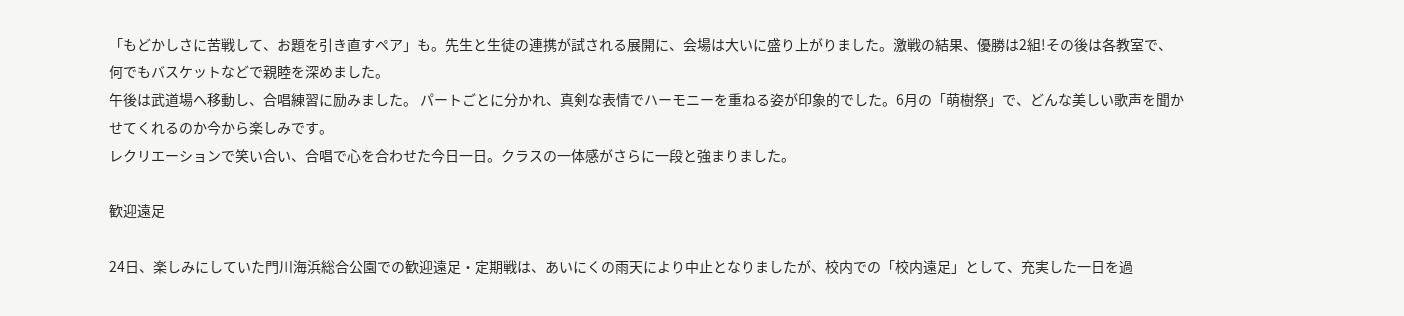「もどかしさに苦戦して、お題を引き直すペア」も。先生と生徒の連携が試される展開に、会場は大いに盛り上がりました。激戦の結果、優勝は2組!その後は各教室で、何でもバスケットなどで親睦を深めました。
午後は武道場へ移動し、合唱練習に励みました。 パートごとに分かれ、真剣な表情でハーモニーを重ねる姿が印象的でした。6月の「萌樹祭」で、どんな美しい歌声を聞かせてくれるのか今から楽しみです。
レクリエーションで笑い合い、合唱で心を合わせた今日一日。クラスの一体感がさらに一段と強まりました。

歓迎遠足

24日、楽しみにしていた門川海浜総合公園での歓迎遠足・定期戦は、あいにくの雨天により中止となりましたが、校内での「校内遠足」として、充実した一日を過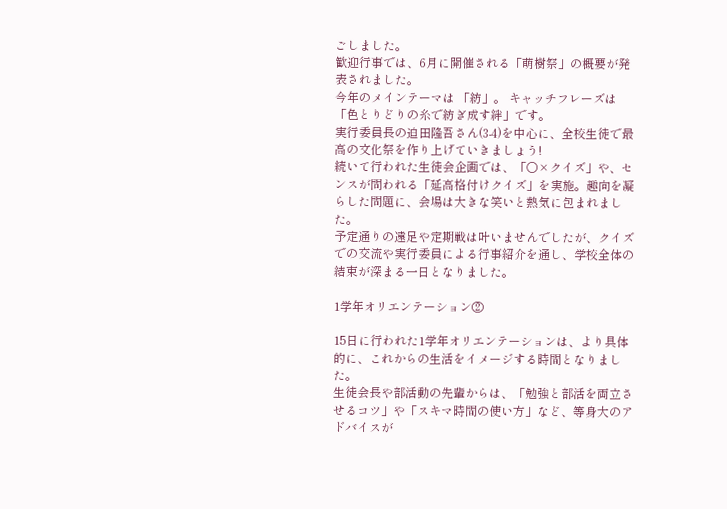ごしました。
歓迎行事では、6月に開催される「萌樹祭」の概要が発表されました。
今年のメインテーマは 「紡」。 キャッチフレーズは「色とりどりの糸で紡ぎ成す絆」です。
実行委員長の迫田隆吾さん(3-4)を中心に、全校生徒で最高の文化祭を作り上げていきましょう!
続いて行われた生徒会企画では、「○×クイズ」や、センスが問われる「延高格付けクイズ」を実施。趣向を凝らした問題に、会場は大きな笑いと熱気に包まれました。
予定通りの遠足や定期戦は叶いませんでしたが、クイズでの交流や実行委員による行事紹介を通し、学校全体の結束が深まる一日となりました。

1学年オリエンテーション②

15日に行われた1学年オリエンテーションは、より具体的に、これからの生活をイメージする時間となりました。
生徒会長や部活動の先輩からは、「勉強と部活を両立させるコツ」や「スキマ時間の使い方」など、等身大のアドバイスが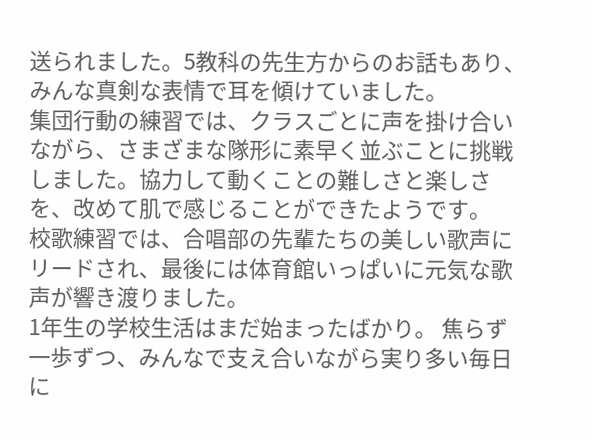送られました。5教科の先生方からのお話もあり、みんな真剣な表情で耳を傾けていました。
集団行動の練習では、クラスごとに声を掛け合いながら、さまざまな隊形に素早く並ぶことに挑戦しました。協力して動くことの難しさと楽しさを、改めて肌で感じることができたようです。
校歌練習では、合唱部の先輩たちの美しい歌声にリードされ、最後には体育館いっぱいに元気な歌声が響き渡りました。
1年生の学校生活はまだ始まったばかり。 焦らず一歩ずつ、みんなで支え合いながら実り多い毎日に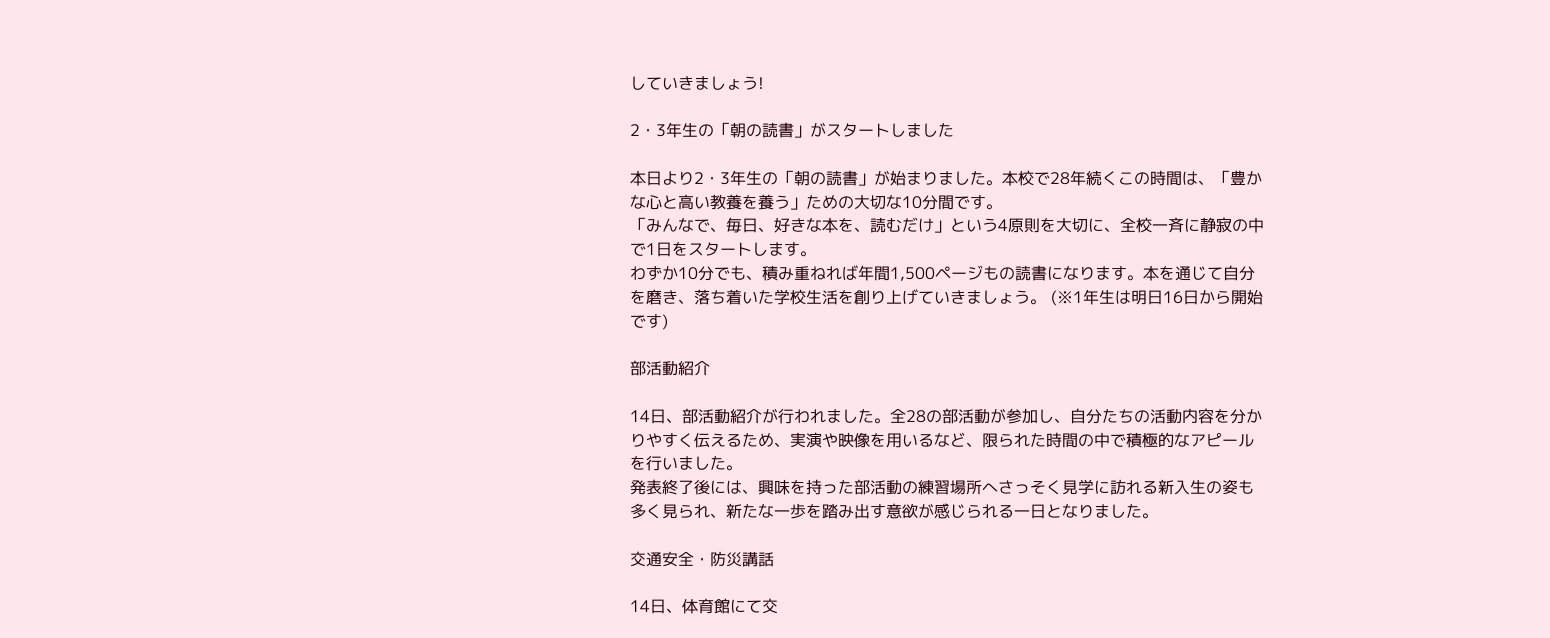していきましょう!

2・3年生の「朝の読書」がスタートしました

本日より2・3年生の「朝の読書」が始まりました。本校で28年続くこの時間は、「豊かな心と高い教養を養う」ための大切な10分間です。
「みんなで、毎日、好きな本を、読むだけ」という4原則を大切に、全校一斉に静寂の中で1日をスタートします。
わずか10分でも、積み重ねれば年間1,500ページもの読書になります。本を通じて自分を磨き、落ち着いた学校生活を創り上げていきましょう。 (※1年生は明日16日から開始です)

部活動紹介

14日、部活動紹介が行われました。全28の部活動が参加し、自分たちの活動内容を分かりやすく伝えるため、実演や映像を用いるなど、限られた時間の中で積極的なアピールを行いました。
発表終了後には、興味を持った部活動の練習場所へさっそく見学に訪れる新入生の姿も多く見られ、新たな一歩を踏み出す意欲が感じられる一日となりました。

交通安全・防災講話

14日、体育館にて交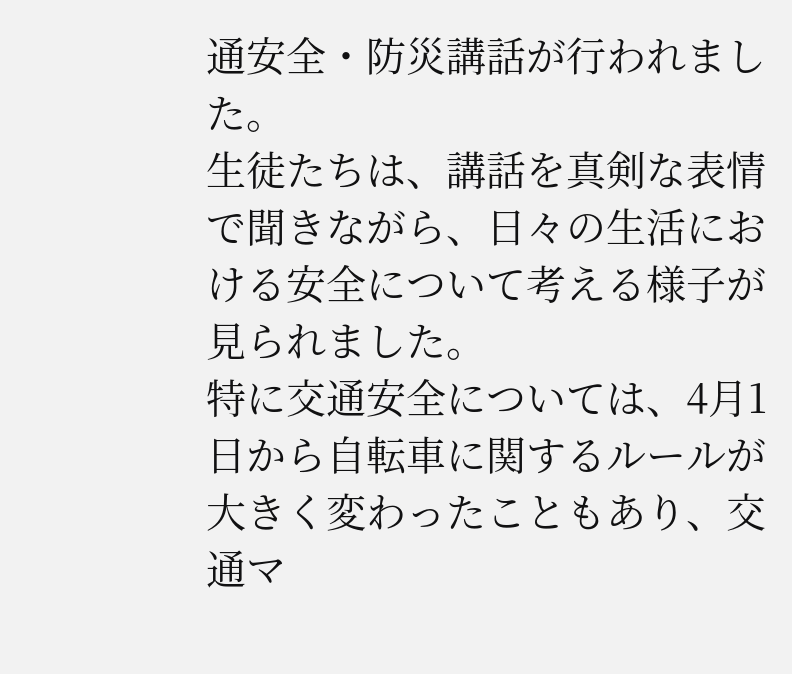通安全・防災講話が行われました。
生徒たちは、講話を真剣な表情で聞きながら、日々の生活における安全について考える様子が見られました。
特に交通安全については、4月1日から自転車に関するルールが大きく変わったこともあり、交通マ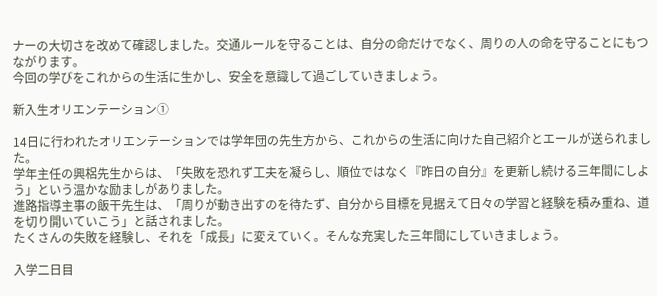ナーの大切さを改めて確認しました。交通ルールを守ることは、自分の命だけでなく、周りの人の命を守ることにもつながります。
今回の学びをこれからの生活に生かし、安全を意識して過ごしていきましょう。

新入生オリエンテーション①

14日に行われたオリエンテーションでは学年団の先生方から、これからの生活に向けた自己紹介とエールが送られました。
学年主任の興梠先生からは、「失敗を恐れず工夫を凝らし、順位ではなく『昨日の自分』を更新し続ける三年間にしよう」という温かな励ましがありました。
進路指導主事の飯干先生は、「周りが動き出すのを待たず、自分から目標を見据えて日々の学習と経験を積み重ね、道を切り開いていこう」と話されました。
たくさんの失敗を経験し、それを「成長」に変えていく。そんな充実した三年間にしていきましょう。

入学二日目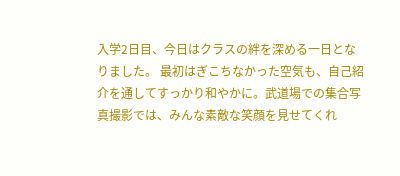入学2日目、今日はクラスの絆を深める一日となりました。 最初はぎこちなかった空気も、自己紹介を通してすっかり和やかに。武道場での集合写真撮影では、みんな素敵な笑顔を見せてくれ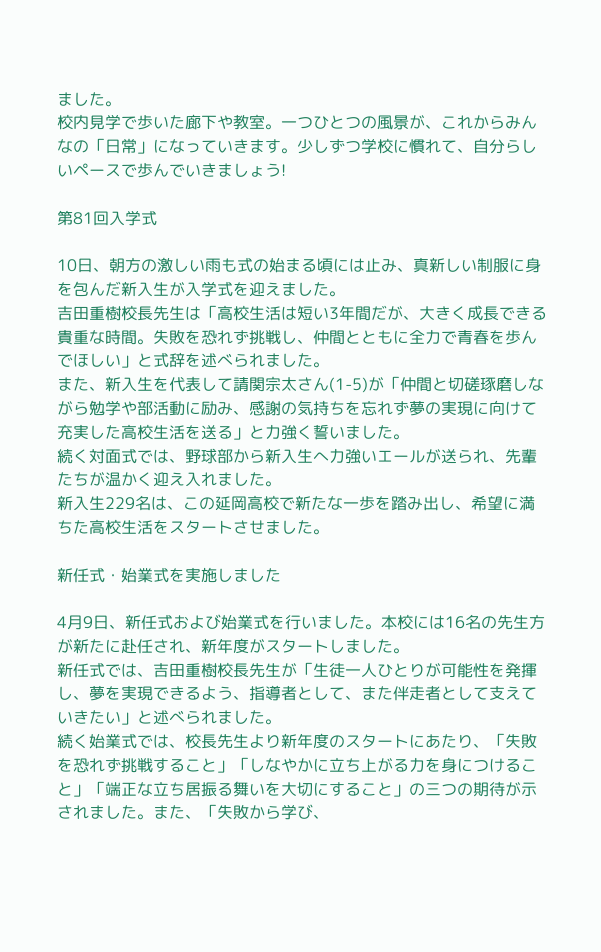ました。
校内見学で歩いた廊下や教室。一つひとつの風景が、これからみんなの「日常」になっていきます。少しずつ学校に慣れて、自分らしいペースで歩んでいきましょう!

第81回入学式

10日、朝方の激しい雨も式の始まる頃には止み、真新しい制服に身を包んだ新入生が入学式を迎えました。
吉田重樹校長先生は「高校生活は短い3年間だが、大きく成長できる貴重な時間。失敗を恐れず挑戦し、仲間とともに全力で青春を歩んでほしい」と式辞を述べられました。
また、新入生を代表して請関宗太さん(1-5)が「仲間と切磋琢磨しながら勉学や部活動に励み、感謝の気持ちを忘れず夢の実現に向けて充実した高校生活を送る」と力強く誓いました。
続く対面式では、野球部から新入生へ力強いエールが送られ、先輩たちが温かく迎え入れました。
新入生229名は、この延岡高校で新たな一歩を踏み出し、希望に満ちた高校生活をスタートさせました。

新任式・始業式を実施しました

4月9日、新任式および始業式を行いました。本校には16名の先生方が新たに赴任され、新年度がスタートしました。
新任式では、吉田重樹校長先生が「生徒一人ひとりが可能性を発揮し、夢を実現できるよう、指導者として、また伴走者として支えていきたい」と述べられました。
続く始業式では、校長先生より新年度のスタートにあたり、「失敗を恐れず挑戦すること」「しなやかに立ち上がる力を身につけること」「端正な立ち居振る舞いを大切にすること」の三つの期待が示されました。また、「失敗から学び、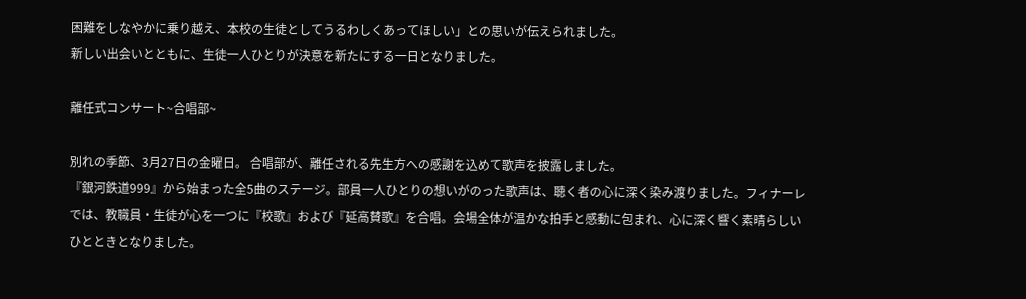困難をしなやかに乗り越え、本校の生徒としてうるわしくあってほしい」との思いが伝えられました。
新しい出会いとともに、生徒一人ひとりが決意を新たにする一日となりました。

離任式コンサート~合唱部~

別れの季節、3月27日の金曜日。 合唱部が、離任される先生方への感謝を込めて歌声を披露しました。
『銀河鉄道999』から始まった全5曲のステージ。部員一人ひとりの想いがのった歌声は、聴く者の心に深く染み渡りました。フィナーレでは、教職員・生徒が心を一つに『校歌』および『延高賛歌』を合唱。会場全体が温かな拍手と感動に包まれ、心に深く響く素晴らしいひとときとなりました。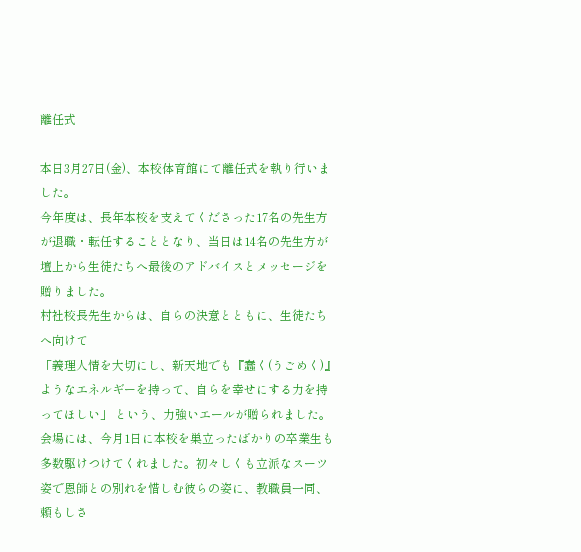離任式

本日3月27日(金)、本校体育館にて離任式を執り行いました。
今年度は、長年本校を支えてくださった17名の先生方が退職・転任することとなり、当日は14名の先生方が壇上から生徒たちへ最後のアドバイスとメッセージを贈りました。
村社校長先生からは、自らの決意とともに、生徒たちへ向けて
「義理人情を大切にし、新天地でも『蠢く(うごめく)』ようなエネルギーを持って、自らを幸せにする力を持ってほしい」 という、力強いエールが贈られました。
会場には、今月1日に本校を巣立ったばかりの卒業生も多数駆けつけてくれました。初々しくも立派なスーツ姿で恩師との別れを惜しむ彼らの姿に、教職員一同、頼もしさ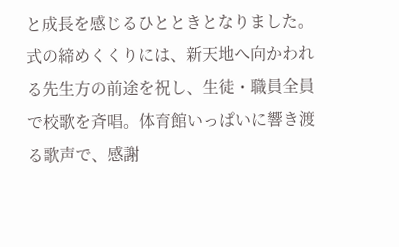と成長を感じるひとときとなりました。
式の締めくくりには、新天地へ向かわれる先生方の前途を祝し、生徒・職員全員で校歌を斉唱。体育館いっぱいに響き渡る歌声で、感謝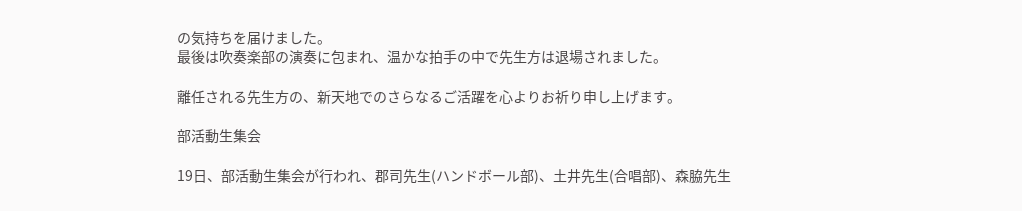の気持ちを届けました。
最後は吹奏楽部の演奏に包まれ、温かな拍手の中で先生方は退場されました。

離任される先生方の、新天地でのさらなるご活躍を心よりお祈り申し上げます。

部活動生集会

19日、部活動生集会が行われ、郡司先生(ハンドボール部)、土井先生(合唱部)、森脇先生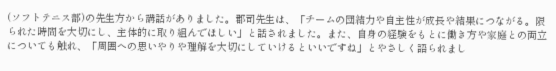(ソフトテニス部)の先生方から講話がありました。郡司先生は、「チームの団結力や自主性が成長や結果につながる。限られた時間を大切にし、主体的に取り組んでほしい」と話されました。また、自身の経験をもとに働き方や家庭との両立についても触れ、「周囲への思いやりや理解を大切にしていけるといいですね」とやさしく語られまし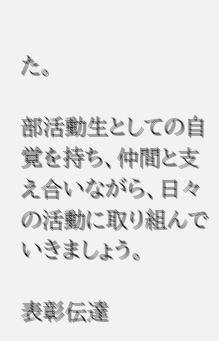た。

部活動生としての自覚を持ち、仲間と支え合いながら、日々の活動に取り組んでいきましょう。

表彰伝達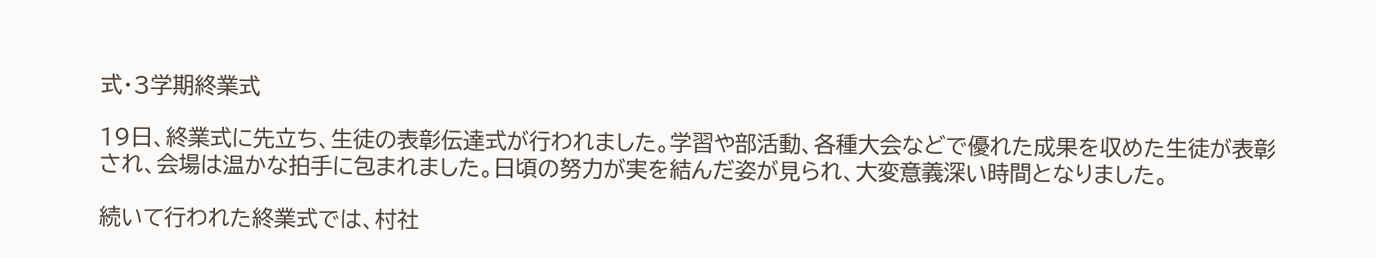式・3学期終業式

19日、終業式に先立ち、生徒の表彰伝達式が行われました。学習や部活動、各種大会などで優れた成果を収めた生徒が表彰され、会場は温かな拍手に包まれました。日頃の努力が実を結んだ姿が見られ、大変意義深い時間となりました。

続いて行われた終業式では、村社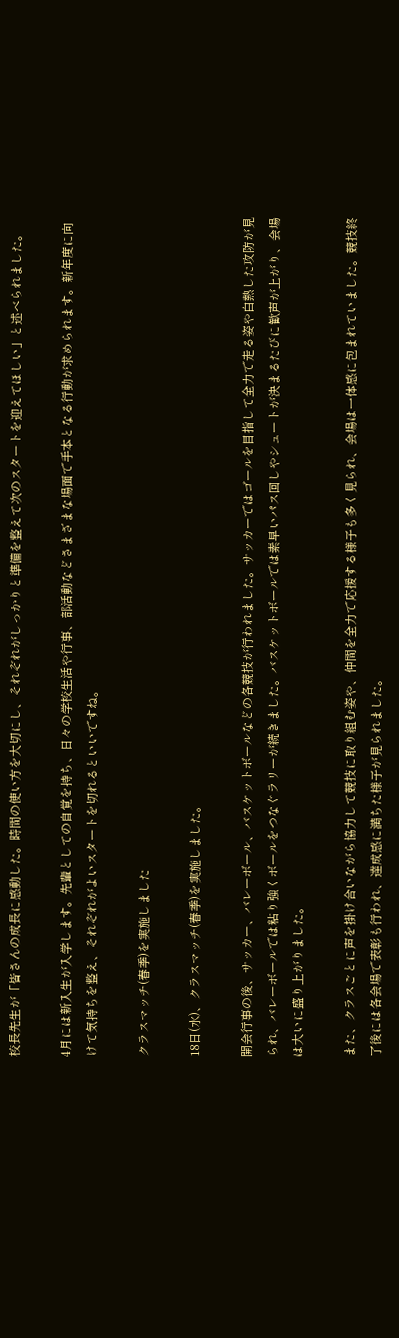校長先生が「皆さんの成長に感動した。時間の使い方を大切にし、それぞれがしっかりと準備を整えて次のスタートを迎えてほしい」と述べられました。

4月には新入生が入学します。先輩としての自覚を持ち、日々の学校生活や行事、部活動などさまざまな場面で手本となる行動が求められます。新年度に向けて気持ちを整え、それぞれがよいスタートを切れるといいですね。

クラスマッチ(春季)を実施しました

18日(水)、クラスマッチ(春季)を実施しました。

開会行事の後、サッカー、バレーボール、バスケットボールなどの各競技が行われました。サッカーではゴールを目指して全力で走る姿や白熱した攻防が見られ、バレーボールでは粘り強くボールをつなぐラリーが続きました。バスケットボールでは素早いパス回しやシュートが決まるたびに歓声が上がり、会場は大いに盛り上がりました。

また、クラスごとに声を掛け合いながら協力して競技に取り組む姿や、仲間を全力で応援する様子も多く見られ、会場は一体感に包まれていました。競技終了後には各会場で表彰も行われ、達成感に満ちた様子が見られました。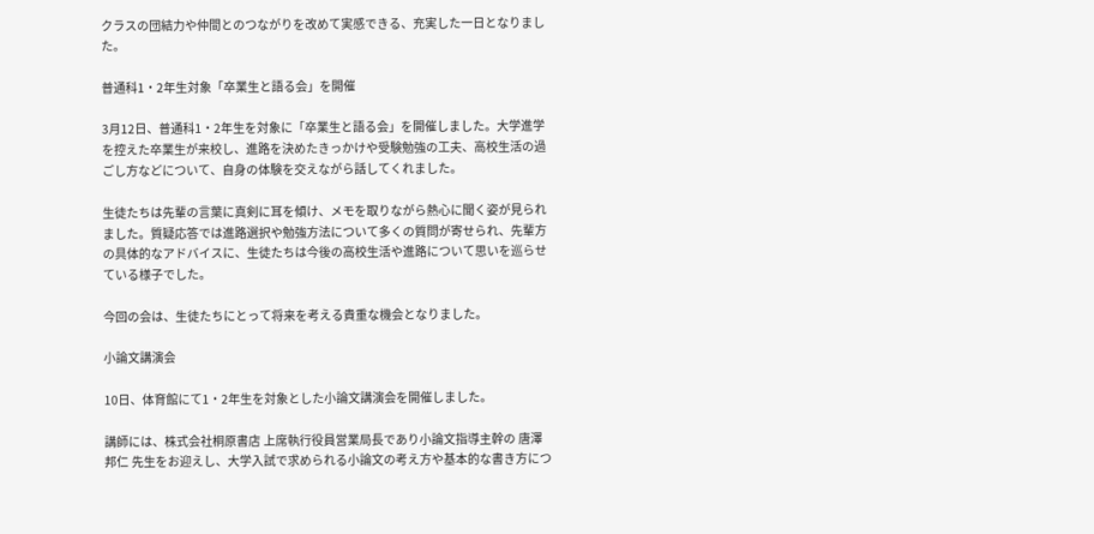クラスの団結力や仲間とのつながりを改めて実感できる、充実した一日となりました。

普通科1・2年生対象「卒業生と語る会」を開催

3月12日、普通科1・2年生を対象に「卒業生と語る会」を開催しました。大学進学を控えた卒業生が来校し、進路を決めたきっかけや受験勉強の工夫、高校生活の過ごし方などについて、自身の体験を交えながら話してくれました。

生徒たちは先輩の言葉に真剣に耳を傾け、メモを取りながら熱心に聞く姿が見られました。質疑応答では進路選択や勉強方法について多くの質問が寄せられ、先輩方の具体的なアドバイスに、生徒たちは今後の高校生活や進路について思いを巡らせている様子でした。

今回の会は、生徒たちにとって将来を考える貴重な機会となりました。

小論文講演会

10日、体育館にて1・2年生を対象とした小論文講演会を開催しました。

講師には、株式会社桐原書店 上席執行役員営業局長であり小論文指導主幹の 唐澤邦仁 先生をお迎えし、大学入試で求められる小論文の考え方や基本的な書き方につ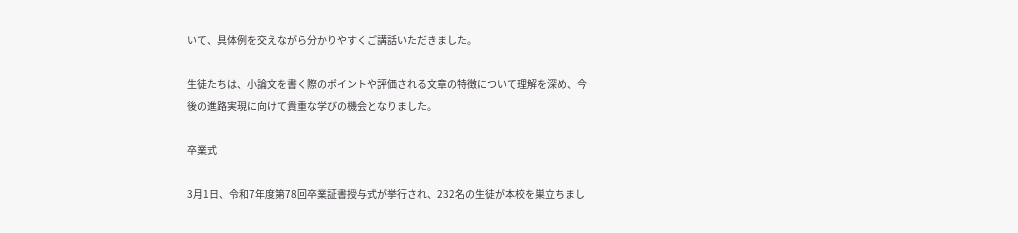いて、具体例を交えながら分かりやすくご講話いただきました。

生徒たちは、小論文を書く際のポイントや評価される文章の特徴について理解を深め、今後の進路実現に向けて貴重な学びの機会となりました。

卒業式

3月1日、令和7年度第78回卒業証書授与式が挙行され、232名の生徒が本校を巣立ちまし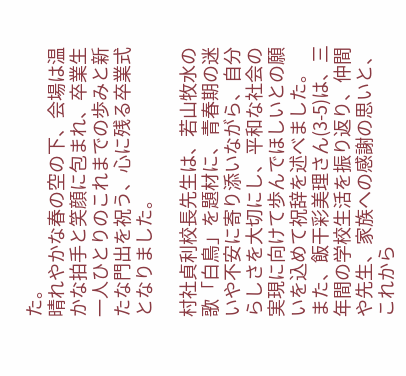た。
晴れやかな春の空の下、会場は温かな拍手と笑顔に包まれ、卒業生一人ひとりのこれまでの歩みと新たな門出を祝う、心に残る卒業式となりました。

村社貞利校長先生は、若山牧水の歌「白鳥」を題材に、青春期の迷いや不安に寄り添いながら、自分らしさを大切にし、平和な社会の実現に向けて歩んでほしいとの願いを込めて祝辞を述べました。
また、飯干彩美理さん(3-5)は、三年間の学校生活を振り返り、仲間や先生、家族への感謝の思いと、これから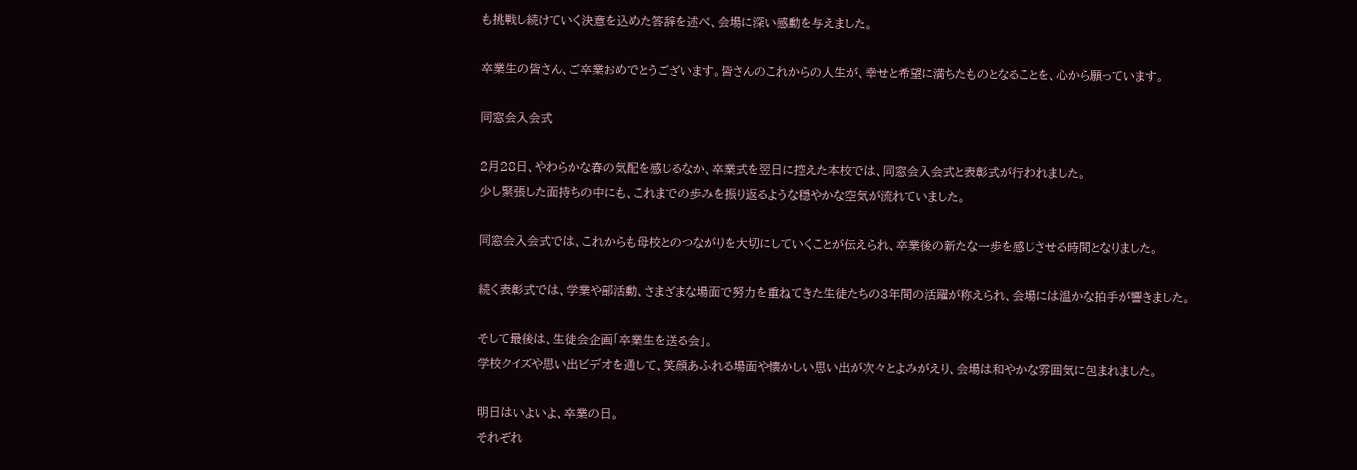も挑戦し続けていく決意を込めた答辞を述べ、会場に深い感動を与えました。

卒業生の皆さん、ご卒業おめでとうございます。皆さんのこれからの人生が、幸せと希望に満ちたものとなることを、心から願っています。

同窓会入会式

2月28日、やわらかな春の気配を感じるなか、卒業式を翌日に控えた本校では、同窓会入会式と表彰式が行われました。
少し緊張した面持ちの中にも、これまでの歩みを振り返るような穏やかな空気が流れていました。

同窓会入会式では、これからも母校とのつながりを大切にしていくことが伝えられ、卒業後の新たな一歩を感じさせる時間となりました。

続く表彰式では、学業や部活動、さまざまな場面で努力を重ねてきた生徒たちの3年間の活躍が称えられ、会場には温かな拍手が響きました。

そして最後は、生徒会企画「卒業生を送る会」。
学校クイズや思い出ビデオを通して、笑顔あふれる場面や懐かしい思い出が次々とよみがえり、会場は和やかな雰囲気に包まれました。

明日はいよいよ、卒業の日。
それぞれ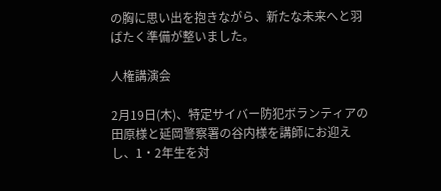の胸に思い出を抱きながら、新たな未来へと羽ばたく準備が整いました。

人権講演会

2月19日(木)、特定サイバー防犯ボランティアの田原様と延岡警察署の谷内様を講師にお迎えし、1・2年生を対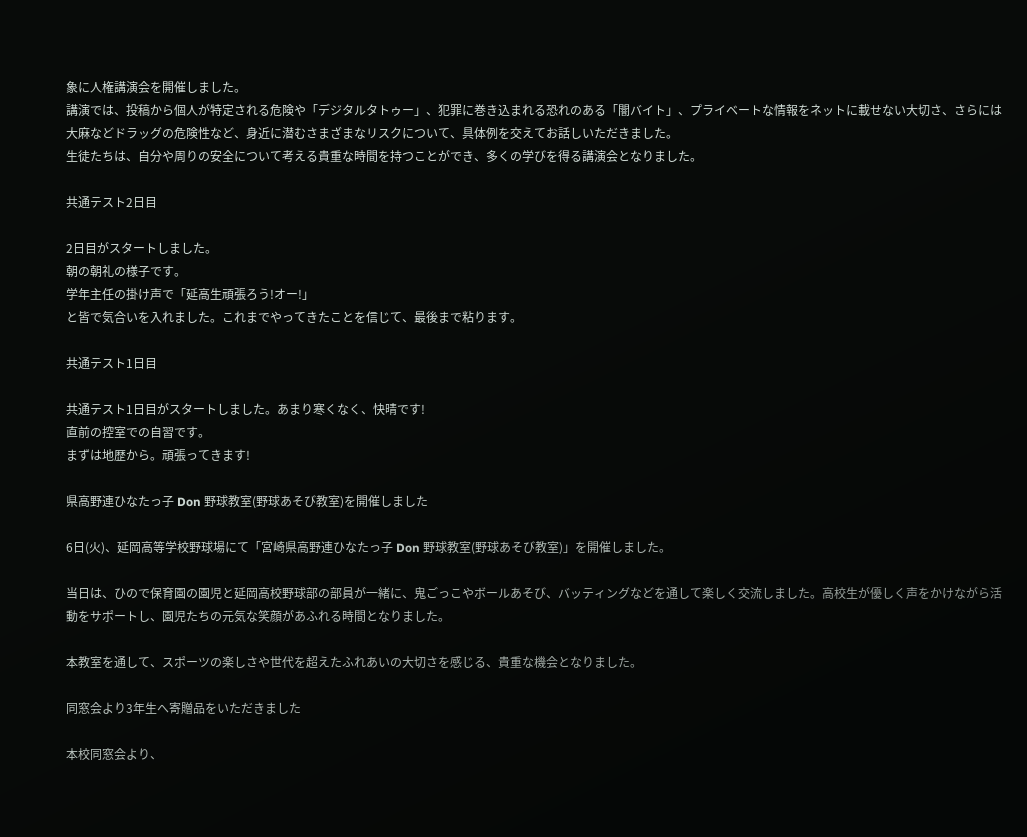象に人権講演会を開催しました。
講演では、投稿から個人が特定される危険や「デジタルタトゥー」、犯罪に巻き込まれる恐れのある「闇バイト」、プライベートな情報をネットに載せない大切さ、さらには大麻などドラッグの危険性など、身近に潜むさまざまなリスクについて、具体例を交えてお話しいただきました。
生徒たちは、自分や周りの安全について考える貴重な時間を持つことができ、多くの学びを得る講演会となりました。

共通テスト2日目

2日目がスタートしました。
朝の朝礼の様子です。
学年主任の掛け声で「延高生頑張ろう!オー!」
と皆で気合いを入れました。これまでやってきたことを信じて、最後まで粘ります。

共通テスト1日目

共通テスト1日目がスタートしました。あまり寒くなく、快晴です!
直前の控室での自習です。
まずは地歴から。頑張ってきます!

県高野連ひなたっ子 Don 野球教室(野球あそび教室)を開催しました

6日(火)、延岡高等学校野球場にて「宮崎県高野連ひなたっ子 Don 野球教室(野球あそび教室)」を開催しました。

当日は、ひので保育園の園児と延岡高校野球部の部員が一緒に、鬼ごっこやボールあそび、バッティングなどを通して楽しく交流しました。高校生が優しく声をかけながら活動をサポートし、園児たちの元気な笑顔があふれる時間となりました。

本教室を通して、スポーツの楽しさや世代を超えたふれあいの大切さを感じる、貴重な機会となりました。

同窓会より3年生へ寄贈品をいただきました

本校同窓会より、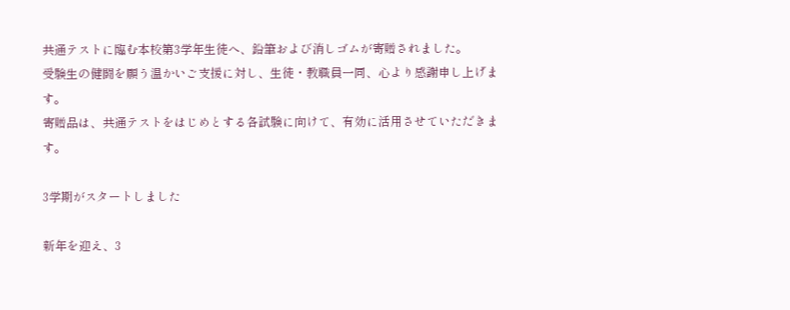共通テストに臨む本校第3学年生徒へ、鉛筆および消しゴムが寄贈されました。
受験生の健闘を願う温かいご支援に対し、生徒・教職員一同、心より感謝申し上げます。
寄贈品は、共通テストをはじめとする各試験に向けて、有効に活用させていただきます。

3学期がスタートしました

新年を迎え、3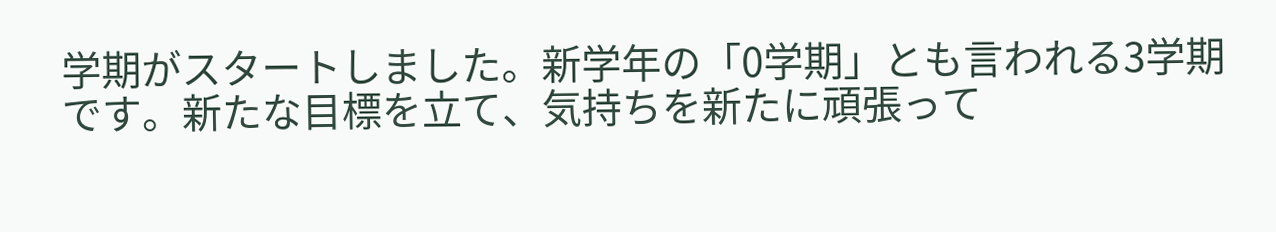学期がスタートしました。新学年の「0学期」とも言われる3学期です。新たな目標を立て、気持ちを新たに頑張って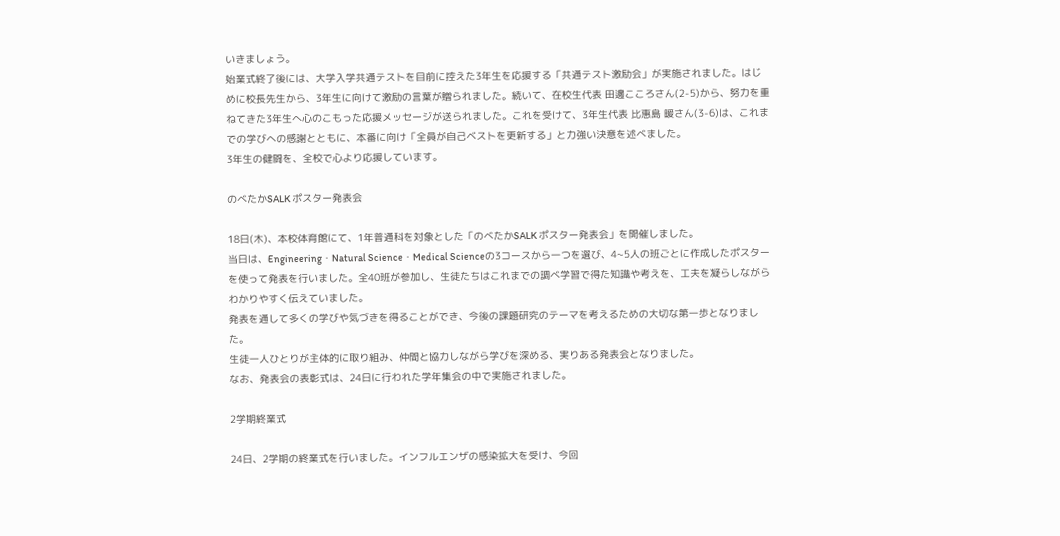いきましょう。
始業式終了後には、大学入学共通テストを目前に控えた3年生を応援する「共通テスト激励会」が実施されました。はじめに校長先生から、3年生に向けて激励の言葉が贈られました。続いて、在校生代表 田邊こころさん(2-5)から、努力を重ねてきた3年生へ心のこもった応援メッセージが送られました。これを受けて、3年生代表 比惠島 暖さん(3-6)は、これまでの学びへの感謝とともに、本番に向け「全員が自己ベストを更新する」と力強い決意を述べました。
3年生の健闘を、全校で心より応援しています。

のべたかSALK ポスター発表会

18日(木)、本校体育館にて、1年普通科を対象とした「のべたかSALK ポスター発表会」を開催しました。
当日は、Engineering・Natural Science・Medical Scienceの3コースから一つを選び、4~5人の班ごとに作成したポスターを使って発表を行いました。全40班が参加し、生徒たちはこれまでの調べ学習で得た知識や考えを、工夫を凝らしながらわかりやすく伝えていました。
発表を通して多くの学びや気づきを得ることができ、今後の課題研究のテーマを考えるための大切な第一歩となりました。
生徒一人ひとりが主体的に取り組み、仲間と協力しながら学びを深める、実りある発表会となりました。
なお、発表会の表彰式は、24日に行われた学年集会の中で実施されました。

2学期終業式

24日、2学期の終業式を行いました。インフルエンザの感染拡大を受け、今回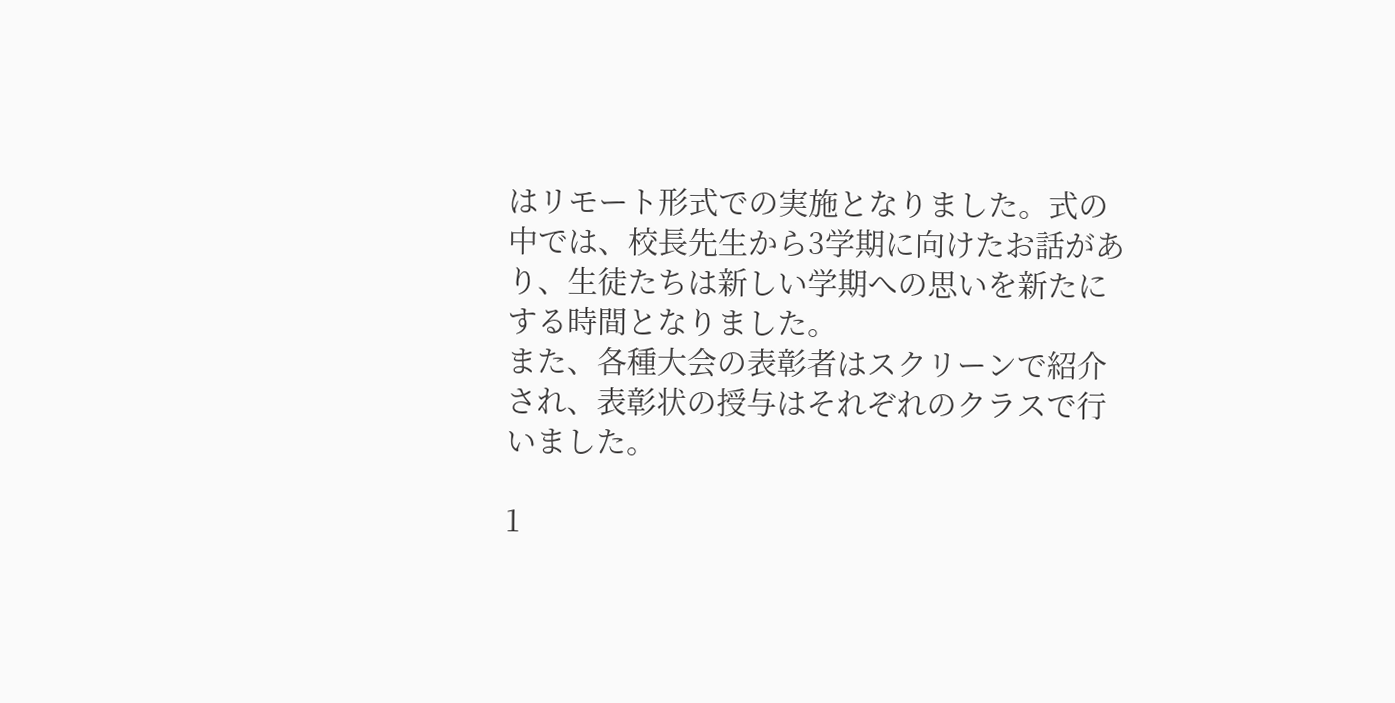はリモート形式での実施となりました。式の中では、校長先生から3学期に向けたお話があり、生徒たちは新しい学期への思いを新たにする時間となりました。
また、各種大会の表彰者はスクリーンで紹介され、表彰状の授与はそれぞれのクラスで行いました。

1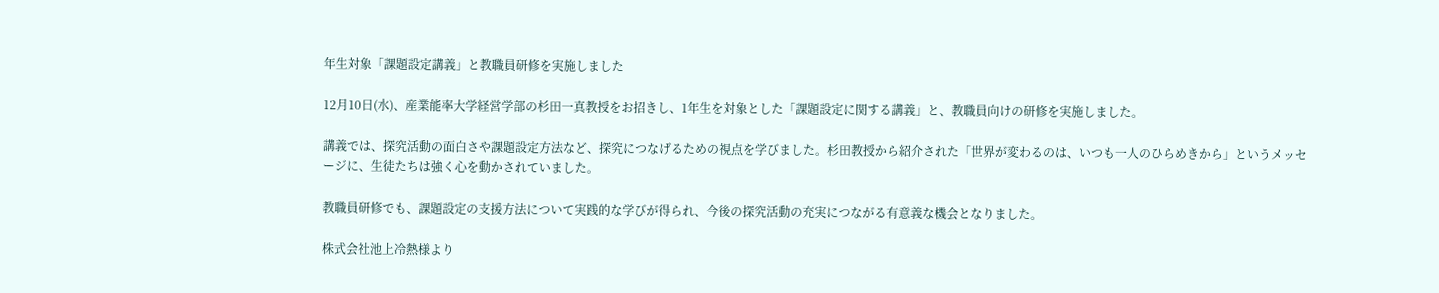年生対象「課題設定講義」と教職員研修を実施しました

12月10日(水)、産業能率大学経営学部の杉田一真教授をお招きし、1年生を対象とした「課題設定に関する講義」と、教職員向けの研修を実施しました。

講義では、探究活動の面白さや課題設定方法など、探究につなげるための視点を学びました。杉田教授から紹介された「世界が変わるのは、いつも一人のひらめきから」というメッセージに、生徒たちは強く心を動かされていました。

教職員研修でも、課題設定の支援方法について実践的な学びが得られ、今後の探究活動の充実につながる有意義な機会となりました。

株式会社池上冷熱様より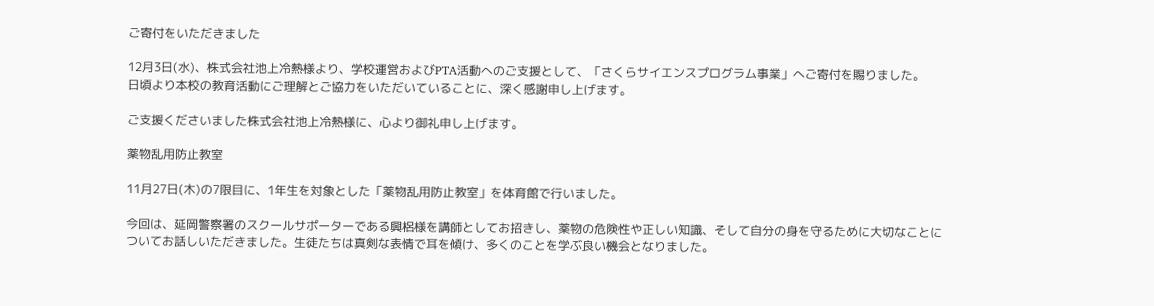ご寄付をいただきました

12月3日(水)、株式会社池上冷熱様より、学校運営およびPTA活動へのご支援として、「さくらサイエンスプログラム事業」へご寄付を賜りました。
日頃より本校の教育活動にご理解とご協力をいただいていることに、深く感謝申し上げます。

ご支援くださいました株式会社池上冷熱様に、心より御礼申し上げます。

薬物乱用防止教室

11月27日(木)の7限目に、1年生を対象とした「薬物乱用防止教室」を体育館で行いました。

今回は、延岡警察署のスクールサポーターである興梠様を講師としてお招きし、薬物の危険性や正しい知識、そして自分の身を守るために大切なことについてお話しいただきました。生徒たちは真剣な表情で耳を傾け、多くのことを学ぶ良い機会となりました。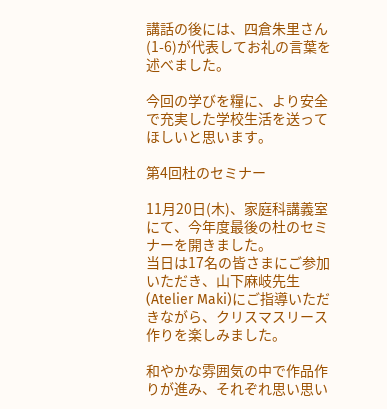講話の後には、四倉朱里さん(1-6)が代表してお礼の言葉を述べました。

今回の学びを糧に、より安全で充実した学校生活を送ってほしいと思います。

第4回杜のセミナー

11月20日(木)、家庭科講義室にて、今年度最後の杜のセミナーを開きました。
当日は17名の皆さまにご参加いただき、山下麻岐先生(Atelier Maki)にご指導いただきながら、クリスマスリース作りを楽しみました。

和やかな雰囲気の中で作品作りが進み、それぞれ思い思い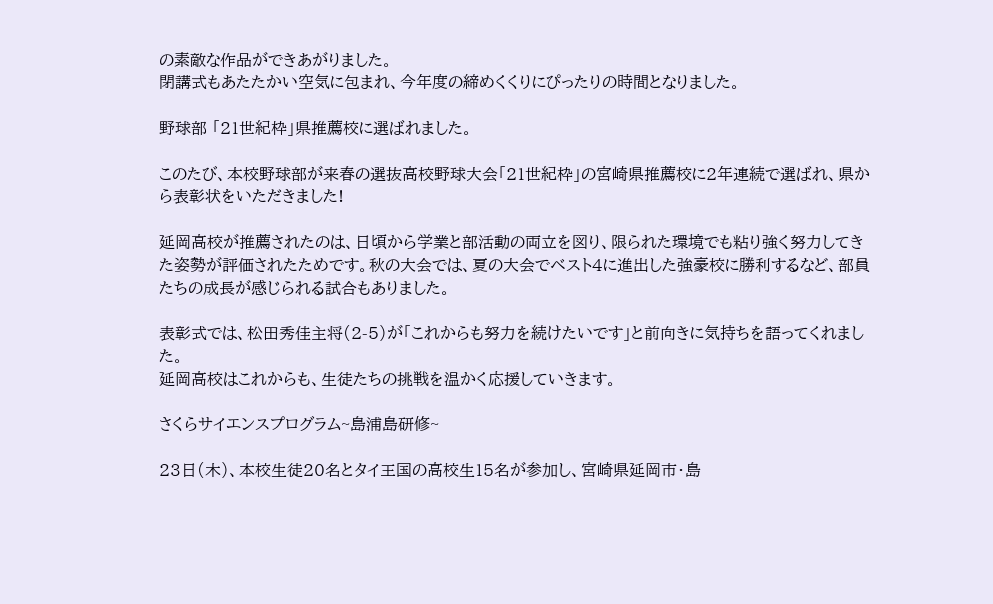の素敵な作品ができあがりました。
閉講式もあたたかい空気に包まれ、今年度の締めくくりにぴったりの時間となりました。

野球部 「21世紀枠」県推薦校に選ばれました。

このたび、本校野球部が来春の選抜高校野球大会「21世紀枠」の宮崎県推薦校に2年連続で選ばれ、県から表彰状をいただきました!

延岡高校が推薦されたのは、日頃から学業と部活動の両立を図り、限られた環境でも粘り強く努力してきた姿勢が評価されたためです。秋の大会では、夏の大会でベスト4に進出した強豪校に勝利するなど、部員たちの成長が感じられる試合もありました。

表彰式では、松田秀佳主将(2-5)が「これからも努力を続けたいです」と前向きに気持ちを語ってくれました。
延岡高校はこれからも、生徒たちの挑戦を温かく応援していきます。

さくらサイエンスプログラム~島浦島研修~

23日(木)、本校生徒20名とタイ王国の高校生15名が参加し、宮崎県延岡市・島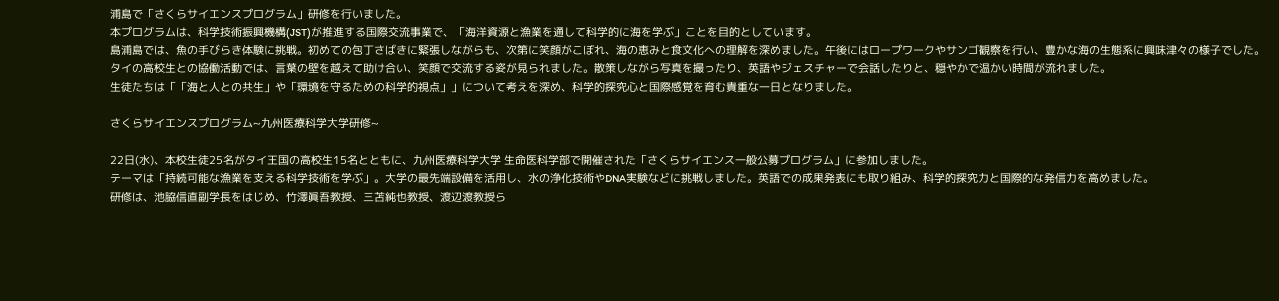浦島で「さくらサイエンスプログラム」研修を行いました。
本プログラムは、科学技術振興機構(JST)が推進する国際交流事業で、「海洋資源と漁業を通して科学的に海を学ぶ」ことを目的としています。
島浦島では、魚の手びらき体験に挑戦。初めての包丁さばきに緊張しながらも、次第に笑顔がこぼれ、海の恵みと食文化への理解を深めました。午後にはロープワークやサンゴ観察を行い、豊かな海の生態系に興味津々の様子でした。
タイの高校生との協働活動では、言葉の壁を越えて助け合い、笑顔で交流する姿が見られました。散策しながら写真を撮ったり、英語やジェスチャーで会話したりと、穏やかで温かい時間が流れました。
生徒たちは「「海と人との共生」や「環境を守るための科学的視点」」について考えを深め、科学的探究心と国際感覚を育む貴重な一日となりました。

さくらサイエンスプログラム~九州医療科学大学研修~

22日(水)、本校生徒25名がタイ王国の高校生15名とともに、九州医療科学大学 生命医科学部で開催された「さくらサイエンス一般公募プログラム」に参加しました。
テーマは「持続可能な漁業を支える科学技術を学ぶ」。大学の最先端設備を活用し、水の浄化技術やDNA実験などに挑戦しました。英語での成果発表にも取り組み、科学的探究力と国際的な発信力を高めました。
研修は、池脇信直副学長をはじめ、竹澤眞吾教授、三苫純也教授、渡辺渡教授ら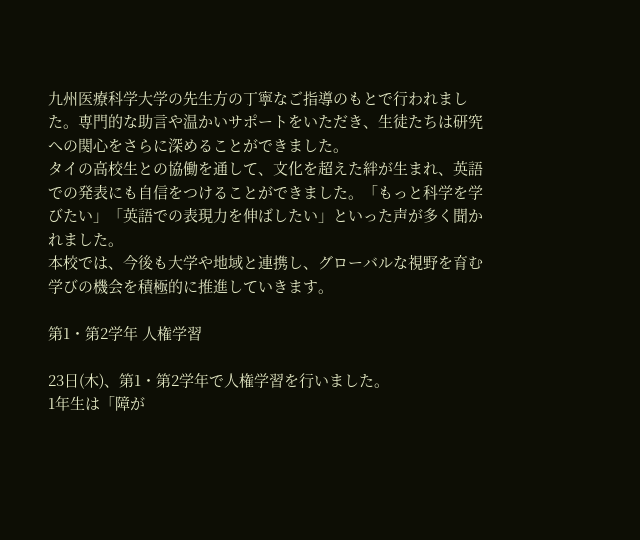九州医療科学大学の先生方の丁寧なご指導のもとで行われました。専門的な助言や温かいサポートをいただき、生徒たちは研究への関心をさらに深めることができました。
タイの高校生との協働を通して、文化を超えた絆が生まれ、英語での発表にも自信をつけることができました。「もっと科学を学びたい」「英語での表現力を伸ばしたい」といった声が多く聞かれました。
本校では、今後も大学や地域と連携し、グローバルな視野を育む学びの機会を積極的に推進していきます。

第1・第2学年 人権学習

23日(木)、第1・第2学年で人権学習を行いました。
1年生は「障が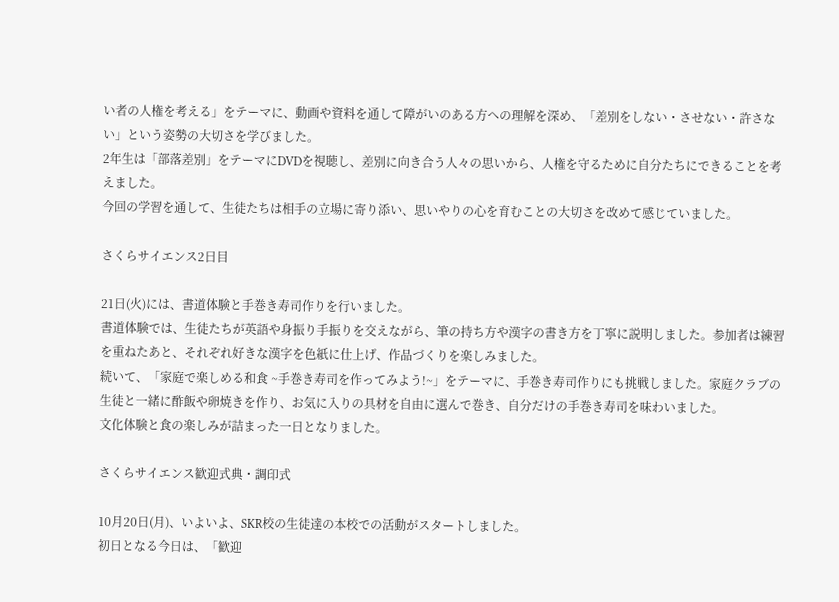い者の人権を考える」をテーマに、動画や資料を通して障がいのある方への理解を深め、「差別をしない・させない・許さない」という姿勢の大切さを学びました。
2年生は「部落差別」をテーマにDVDを視聴し、差別に向き合う人々の思いから、人権を守るために自分たちにできることを考えました。
今回の学習を通して、生徒たちは相手の立場に寄り添い、思いやりの心を育むことの大切さを改めて感じていました。

さくらサイエンス2日目

21日(火)には、書道体験と手巻き寿司作りを行いました。
書道体験では、生徒たちが英語や身振り手振りを交えながら、筆の持ち方や漢字の書き方を丁寧に説明しました。参加者は練習を重ねたあと、それぞれ好きな漢字を色紙に仕上げ、作品づくりを楽しみました。
続いて、「家庭で楽しめる和食 ~手巻き寿司を作ってみよう!~」をテーマに、手巻き寿司作りにも挑戦しました。家庭クラブの生徒と一緒に酢飯や卵焼きを作り、お気に入りの具材を自由に選んで巻き、自分だけの手巻き寿司を味わいました。
文化体験と食の楽しみが詰まった一日となりました。

さくらサイエンス歓迎式典・調印式

10月20日(月)、いよいよ、SKR校の生徒達の本校での活動がスタートしました。
初日となる今日は、「歓迎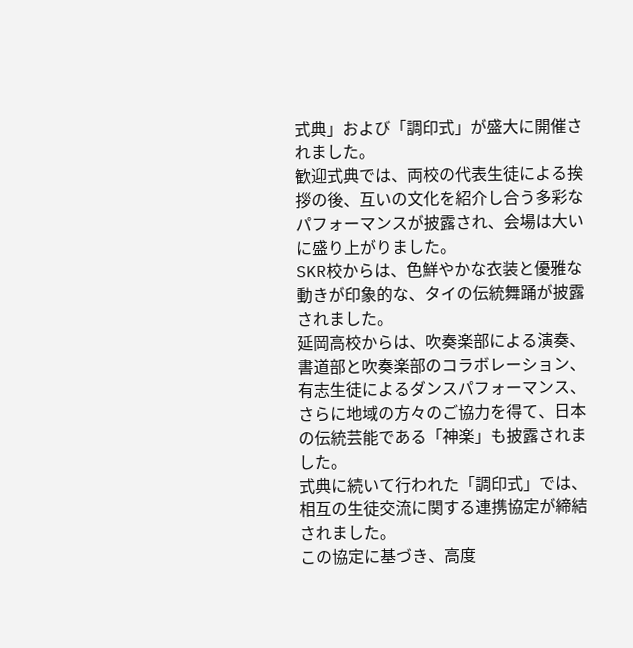式典」および「調印式」が盛大に開催されました。
歓迎式典では、両校の代表生徒による挨拶の後、互いの文化を紹介し合う多彩なパフォーマンスが披露され、会場は大いに盛り上がりました。
SKR校からは、色鮮やかな衣装と優雅な動きが印象的な、タイの伝統舞踊が披露されました。
延岡高校からは、吹奏楽部による演奏、書道部と吹奏楽部のコラボレーション、有志生徒によるダンスパフォーマンス、さらに地域の方々のご協力を得て、日本の伝統芸能である「神楽」も披露されました。
式典に続いて行われた「調印式」では、相互の生徒交流に関する連携協定が締結されました。
この協定に基づき、高度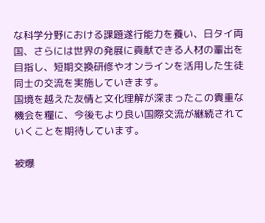な科学分野における課題遂行能力を養い、日タイ両国、さらには世界の発展に貢献できる人材の輩出を目指し、短期交換研修やオンラインを活用した生徒同士の交流を実施していきます。
国境を越えた友情と文化理解が深まったこの貴重な機会を糧に、今後もより良い国際交流が継続されていくことを期待しています。

被爆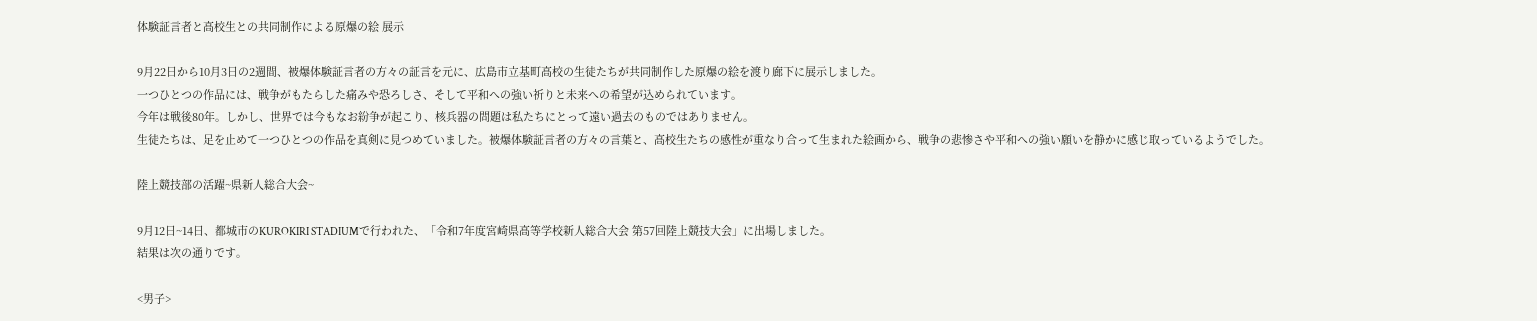体験証言者と高校生との共同制作による原爆の絵 展示

9月22日から10月3日の2週間、被爆体験証言者の方々の証言を元に、広島市立基町高校の生徒たちが共同制作した原爆の絵を渡り廊下に展示しました。
一つひとつの作品には、戦争がもたらした痛みや恐ろしさ、そして平和への強い祈りと未来への希望が込められています。
今年は戦後80年。しかし、世界では今もなお紛争が起こり、核兵器の問題は私たちにとって遠い過去のものではありません。
生徒たちは、足を止めて一つひとつの作品を真剣に見つめていました。被爆体験証言者の方々の言葉と、高校生たちの感性が重なり合って生まれた絵画から、戦争の悲惨さや平和への強い願いを静かに感じ取っているようでした。

陸上競技部の活躍~県新人総合大会~

9月12日~14日、都城市のKUROKIRI STADIUMで行われた、「令和7年度宮崎県高等学校新人総合大会 第57回陸上競技大会」に出場しました。
結果は次の通りです。

<男子>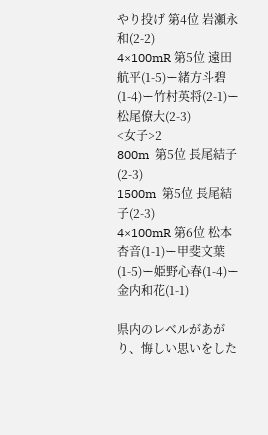やり投げ 第4位 岩瀬永和(2-2)
4×100mR 第5位 遠田航平(1-5)ー緒方斗碧(1-4)ー竹村英将(2-1)ー松尾僚大(2-3)
<女子>2
800m  第5位 長尾結子(2-3)
1500m  第5位 長尾結子(2-3)
4×100mR 第6位 松本杏音(1-1)ー甲斐文葉(1-5)ー姫野心春(1-4)ー金内和花(1-1)

県内のレベルがあがり、悔しい思いをした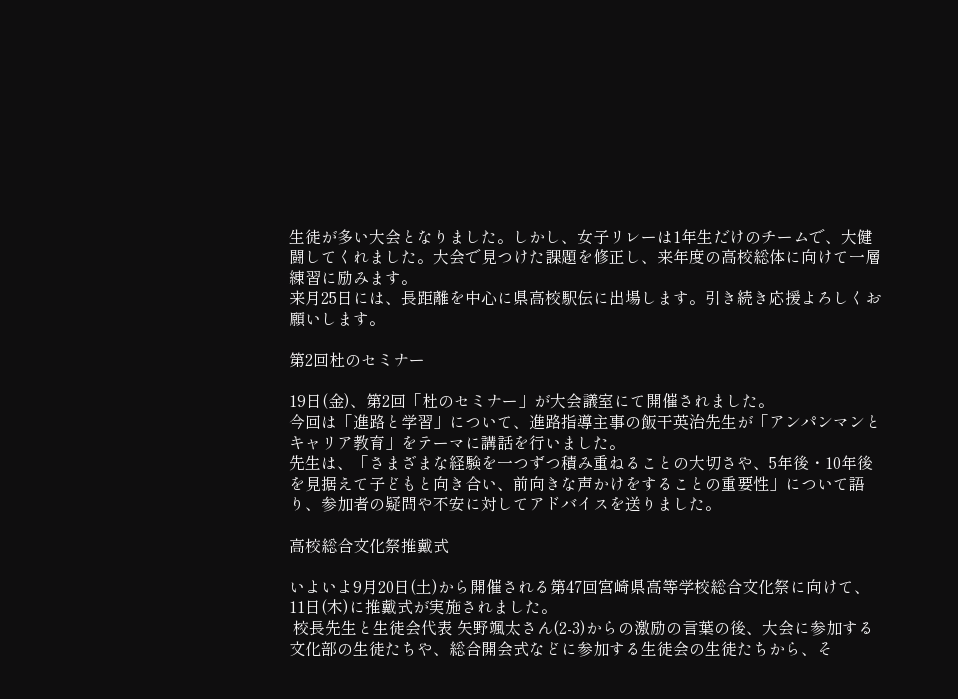生徒が多い大会となりました。しかし、女子リレーは1年生だけのチームで、大健闘してくれました。大会で見つけた課題を修正し、来年度の高校総体に向けて一層練習に励みます。
来月25日には、長距離を中心に県高校駅伝に出場します。引き続き応援よろしくお願いします。

第2回杜のセミナー

19日(金)、第2回「杜のセミナー」が大会議室にて開催されました。
今回は「進路と学習」について、進路指導主事の飯干英治先生が「アンパンマンとキャリア教育」をテーマに講話を行いました。
先生は、「さまざまな経験を一つずつ積み重ねることの大切さや、5年後・10年後を見据えて子どもと向き合い、前向きな声かけをすることの重要性」について語り、参加者の疑問や不安に対してアドバイスを送りました。

高校総合文化祭推戴式

いよいよ9月20日(土)から開催される第47回宮崎県高等学校総合文化祭に向けて、11日(木)に推戴式が実施されました。
 校長先生と生徒会代表 矢野颯太さん(2-3)からの激励の言葉の後、大会に参加する文化部の生徒たちや、総合開会式などに参加する生徒会の生徒たちから、そ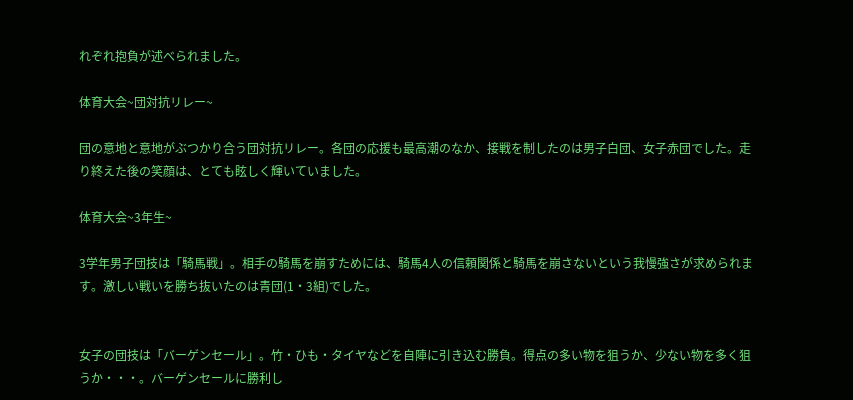れぞれ抱負が述べられました。

体育大会~団対抗リレー~

団の意地と意地がぶつかり合う団対抗リレー。各団の応援も最高潮のなか、接戦を制したのは男子白団、女子赤団でした。走り終えた後の笑顔は、とても眩しく輝いていました。

体育大会~3年生~

3学年男子団技は「騎馬戦」。相手の騎馬を崩すためには、騎馬4人の信頼関係と騎馬を崩さないという我慢強さが求められます。激しい戦いを勝ち抜いたのは青団(1・3組)でした。


女子の団技は「バーゲンセール」。竹・ひも・タイヤなどを自陣に引き込む勝負。得点の多い物を狙うか、少ない物を多く狙うか・・・。バーゲンセールに勝利し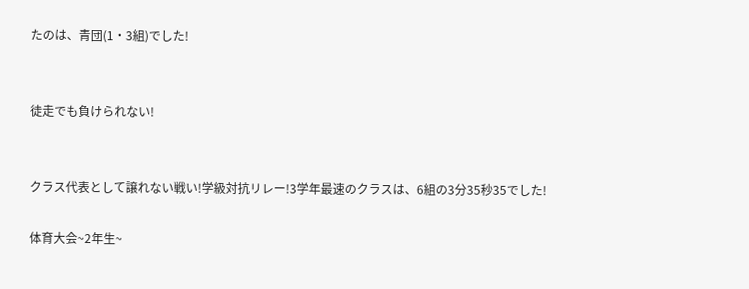たのは、青団(1・3組)でした!


徒走でも負けられない!


クラス代表として譲れない戦い!学級対抗リレー!3学年最速のクラスは、6組の3分35秒35でした!

体育大会~2年生~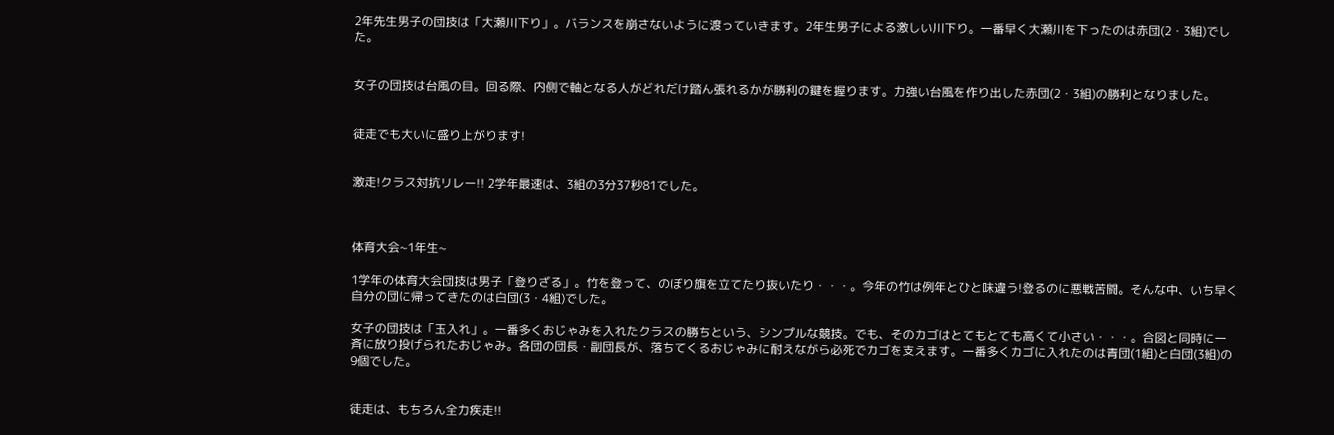2年先生男子の団技は「大瀬川下り」。バランスを崩さないように渡っていきます。2年生男子による激しい川下り。一番早く大瀬川を下ったのは赤団(2・3組)でした。


女子の団技は台風の目。回る際、内側で軸となる人がどれだけ踏ん張れるかが勝利の鍵を握ります。力強い台風を作り出した赤団(2・3組)の勝利となりました。


徒走でも大いに盛り上がります!


激走!クラス対抗リレー!! 2学年最速は、3組の3分37秒81でした。



体育大会~1年生~

1学年の体育大会団技は男子「登りざる」。竹を登って、のぼり旗を立てたり抜いたり・・・。今年の竹は例年とひと味違う!登るのに悪戦苦闘。そんな中、いち早く自分の団に帰ってきたのは白団(3・4組)でした。

女子の団技は「玉入れ」。一番多くおじゃみを入れたクラスの勝ちという、シンプルな競技。でも、そのカゴはとてもとても高くて小さい・・・。合図と同時に一斉に放り投げられたおじゃみ。各団の団長・副団長が、落ちてくるおじゃみに耐えながら必死でカゴを支えます。一番多くカゴに入れたのは青団(1組)と白団(3組)の9個でした。


徒走は、もちろん全力疾走!!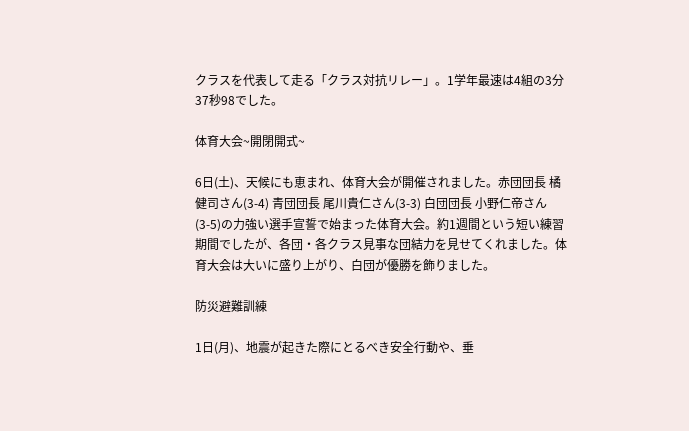クラスを代表して走る「クラス対抗リレー」。1学年最速は4組の3分37秒98でした。

体育大会~開閉開式~

6日(土)、天候にも恵まれ、体育大会が開催されました。赤団団長 橘健司さん(3-4) 青団団長 尾川貴仁さん(3-3) 白団団長 小野仁帝さん(3-5)の力強い選手宣誓で始まった体育大会。約1週間という短い練習期間でしたが、各団・各クラス見事な団結力を見せてくれました。体育大会は大いに盛り上がり、白団が優勝を飾りました。

防災避難訓練

1日(月)、地震が起きた際にとるべき安全行動や、垂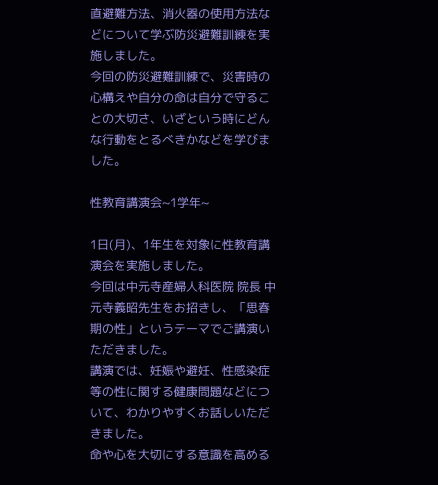直避難方法、消火器の使用方法などについて学ぶ防災避難訓練を実施しました。
今回の防災避難訓練で、災害時の心構えや自分の命は自分で守ることの大切さ、いざという時にどんな行動をとるべきかなどを学びました。

性教育講演会~1学年~

1日(月)、1年生を対象に性教育講演会を実施しました。
今回は中元寺産婦人科医院 院長 中元寺義昭先生をお招きし、「思春期の性」というテーマでご講演いただきました。
講演では、妊娠や避妊、性感染症等の性に関する健康問題などについて、わかりやすくお話しいただきました。
命や心を大切にする意識を高める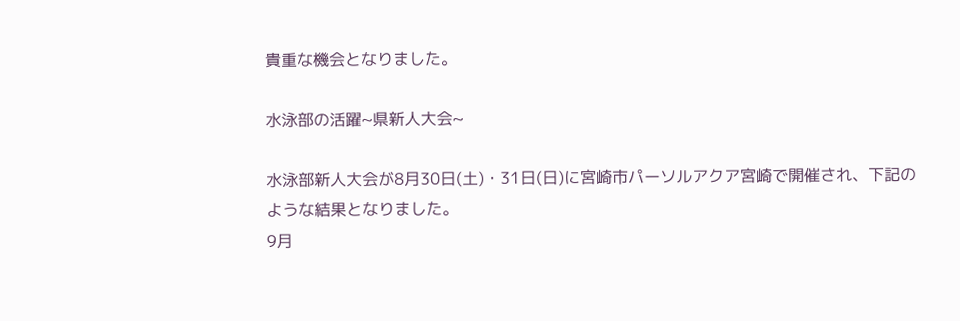貴重な機会となりました。

水泳部の活躍~県新人大会~

水泳部新人大会が8月30日(土)・31日(日)に宮崎市パーソルアクア宮崎で開催され、下記のような結果となりました。
9月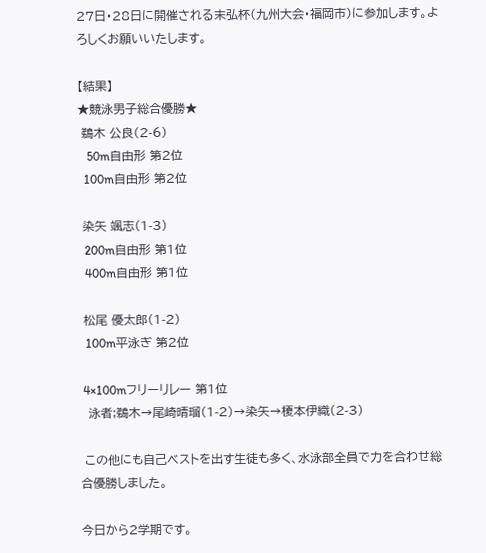27日・28日に開催される末弘杯(九州大会・福岡市)に参加します。よろしくお願いいたします。

【結果】
★競泳男子総合優勝★
 鵜木 公良(2-6)
   50m自由形 第2位
  100m自由形 第2位

 染矢 颯志(1-3)
  200m自由形 第1位
  400m自由形 第1位

 松尾 優太郎(1-2)
  100m平泳ぎ 第2位

 4×100mフリーリレー 第1位
  泳者;鵜木→尾崎晴瑠(1-2)→染矢→榎本伊織(2-3)

 この他にも自己ベストを出す生徒も多く、水泳部全員で力を合わせ総合優勝しました。

今日から2学期です。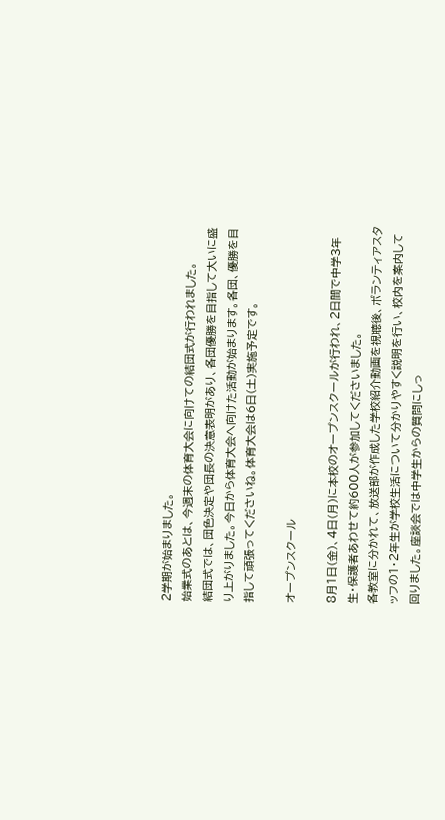2学期が始まりました。
始業式のあとは、今週末の体育大会に向けての結団式が行われました。
結団式では、団色決定や団長の決意表明があり、各団優勝を目指して大いに盛り上がりました。今日から体育大会へ向けた活動が始まります。各団、優勝を目指して頑張ってくださいね。体育大会は6日(土)実施予定です。

オープンスクール

8月1日(金)、4日(月)に本校のオープンスクールが行われ、2日間で中学3年生・保護者あわせて約600人が参加してくださいました。
各教室に分かれて、放送部が作成した学校紹介動画を視聴後、ボランティアスタッフの1・2年生が学校生活について分かりやすく説明を行い、校内を案内して回りました。座談会では中学生からの質問にしっ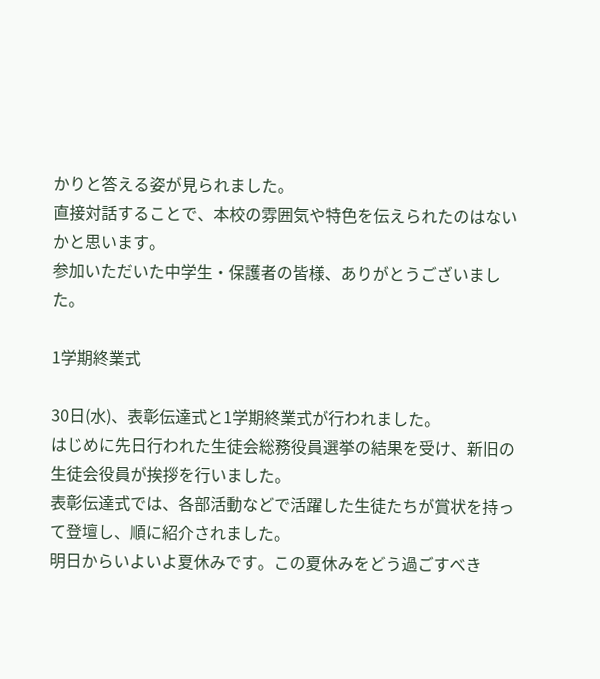かりと答える姿が見られました。
直接対話することで、本校の雰囲気や特色を伝えられたのはないかと思います。
参加いただいた中学生・保護者の皆様、ありがとうございました。

1学期終業式

30日(水)、表彰伝達式と1学期終業式が行われました。
はじめに先日行われた生徒会総務役員選挙の結果を受け、新旧の生徒会役員が挨拶を行いました。
表彰伝達式では、各部活動などで活躍した生徒たちが賞状を持って登壇し、順に紹介されました。
明日からいよいよ夏休みです。この夏休みをどう過ごすべき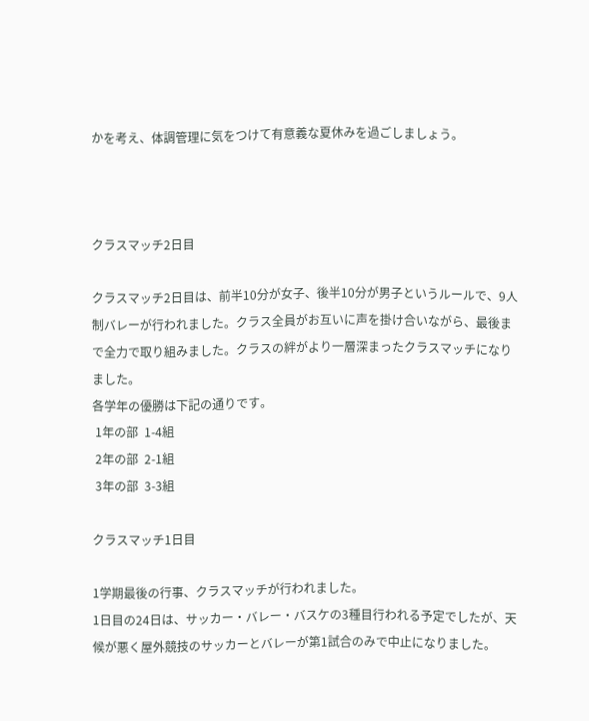かを考え、体調管理に気をつけて有意義な夏休みを過ごしましょう。



クラスマッチ2日目

クラスマッチ2日目は、前半10分が女子、後半10分が男子というルールで、9人制バレーが行われました。クラス全員がお互いに声を掛け合いながら、最後まで全力で取り組みました。クラスの絆がより一層深まったクラスマッチになりました。
各学年の優勝は下記の通りです。
 1年の部  1-4組
 2年の部  2-1組
 3年の部  3-3組

クラスマッチ1日目

1学期最後の行事、クラスマッチが行われました。
1日目の24日は、サッカー・バレー・バスケの3種目行われる予定でしたが、天候が悪く屋外競技のサッカーとバレーが第1試合のみで中止になりました。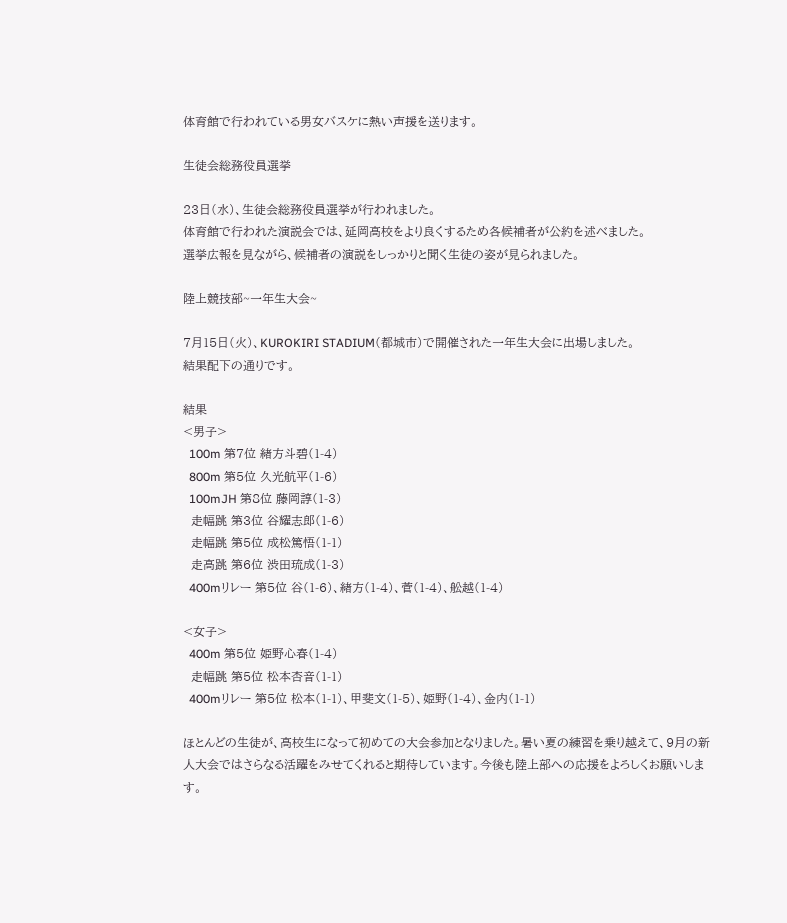体育館で行われている男女バスケに熱い声援を送ります。

生徒会総務役員選挙

23日(水)、生徒会総務役員選挙が行われました。
体育館で行われた演説会では、延岡高校をより良くするため各候補者が公約を述べました。
選挙広報を見ながら、候補者の演説をしっかりと聞く生徒の姿が見られました。

陸上競技部~一年生大会~

7月15日(火)、KUROKIRI STADIUM(都城市)で開催された一年生大会に出場しました。
結果配下の通りです。

結果
<男子>
  100m 第7位 緒方斗碧(1-4)
  800m 第5位 久光航平(1-6)
  100mJH 第8位 藤岡諄(1-3)
  走幅跳 第3位 谷耀志郎(1-6)
  走幅跳 第5位 成松篤悟(1-1)
  走高跳 第6位 渋田琉成(1-3)
  400mリレー 第5位 谷(1-6)、緒方(1-4)、菅(1-4)、舩越(1-4)

<女子>
  400m 第5位 姫野心春(1-4)
  走幅跳 第5位 松本杏音(1-1)
  400mリレー 第5位 松本(1-1)、甲斐文(1-5)、姫野(1-4)、金内(1-1)

ほとんどの生徒が、高校生になって初めての大会参加となりました。暑い夏の練習を乗り越えて、9月の新人大会ではさらなる活躍をみせてくれると期待しています。今後も陸上部への応援をよろしくお願いします。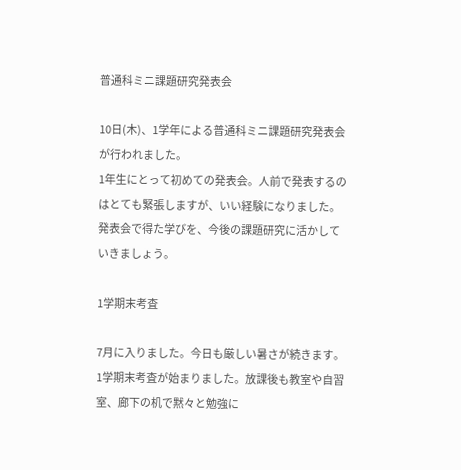普通科ミニ課題研究発表会

10日(木)、1学年による普通科ミニ課題研究発表会が行われました。
1年生にとって初めての発表会。人前で発表するのはとても緊張しますが、いい経験になりました。
発表会で得た学びを、今後の課題研究に活かしていきましょう。

1学期末考査

7月に入りました。今日も厳しい暑さが続きます。
1学期末考査が始まりました。放課後も教室や自習室、廊下の机で黙々と勉強に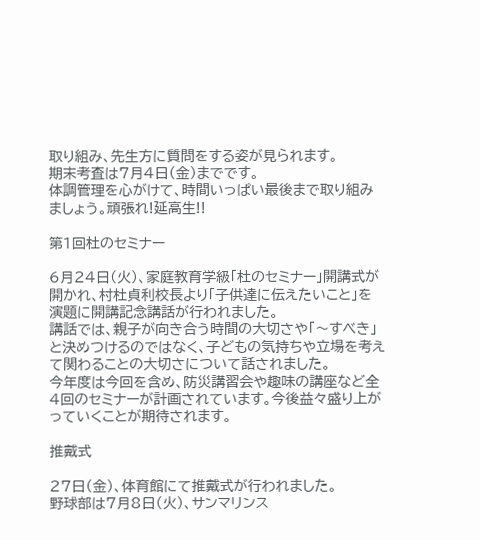取り組み、先生方に質問をする姿が見られます。
期末考査は7月4日(金)までです。
体調管理を心がけて、時間いっぱい最後まで取り組みましょう。頑張れ!延高生!!

第1回杜のセミナー

6月24日(火)、家庭教育学級「杜のセミナー」開講式が開かれ、村杜貞利校長より「子供達に伝えたいこと」を演題に開講記念講話が行われました。
講話では、親子が向き合う時間の大切さや「〜すべき」と決めつけるのではなく、子どもの気持ちや立場を考えて関わることの大切さについて話されました。
今年度は今回を含め、防災講習会や趣味の講座など全4回のセミナーが計画されています。今後益々盛り上がっていくことが期待されます。

推戴式

27日(金)、体育館にて推戴式が行われました。
野球部は7月8日(火)、サンマリンス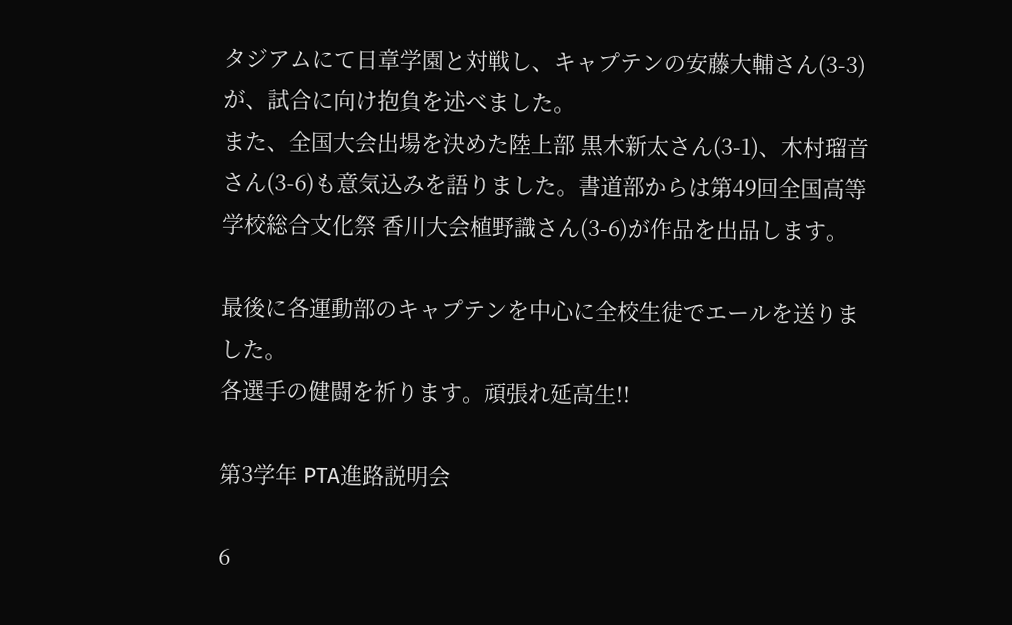タジアムにて日章学園と対戦し、キャプテンの安藤大輔さん(3-3)が、試合に向け抱負を述べました。
また、全国大会出場を決めた陸上部 黒木新太さん(3-1)、木村瑠音さん(3-6)も意気込みを語りました。書道部からは第49回全国高等学校総合文化祭 香川大会植野識さん(3-6)が作品を出品します。

最後に各運動部のキャプテンを中心に全校生徒でエールを送りました。
各選手の健闘を祈ります。頑張れ延高生!!

第3学年 PTA進路説明会

6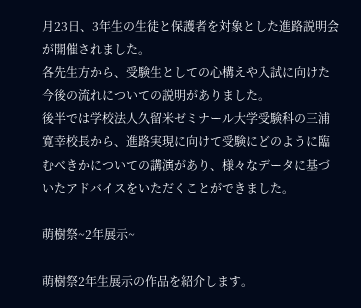月23日、3年生の生徒と保護者を対象とした進路説明会が開催されました。
各先生方から、受験生としての心構えや入試に向けた今後の流れについての説明がありました。
後半では学校法人久留米ゼミナール大学受験科の三浦寛幸校長から、進路実現に向けて受験にどのように臨むべきかについての講演があり、様々なデータに基づいたアドバイスをいただくことができました。

萌樹祭~2年展示~

萌樹祭2年生展示の作品を紹介します。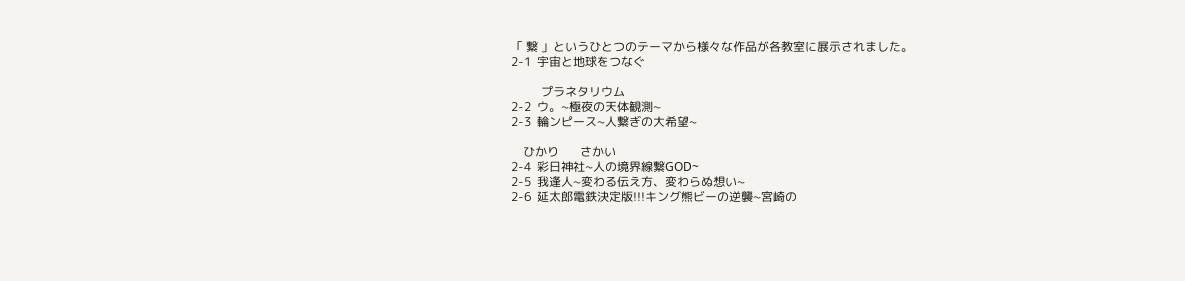「 繋 」というひとつのテーマから様々な作品が各教室に展示されました。
2-1  宇宙と地球をつなぐ

          プラネタリウム
2-2  ウ。~極夜の天体観測~
2-3  輪ンピース~人繋ぎの大希望~

    ひかり       さかい
2-4  彩日神社~人の境界線繋GOD~
2-5  我逢人~変わる伝え方、変わらぬ想い~
2-6  延太郎電鉄決定版!!!キング熊ビーの逆襲~宮崎の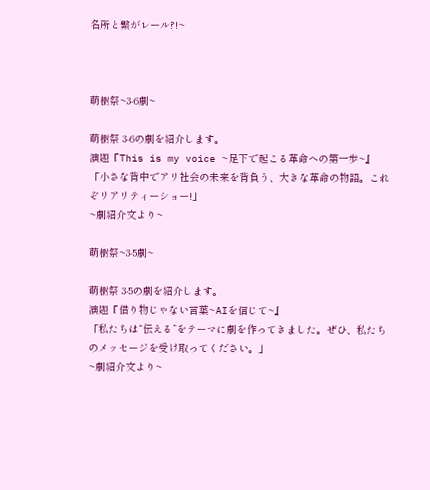名所と繋がレール?!~



萌樹祭~3-6劇~

萌樹祭 3-6の劇を紹介します。
演題『This is my voice ~足下で起こる革命への第一歩~』
「小さな背中でアリ社会の未来を背負う、大きな革命の物語。これぞリアリティーショー!」
~劇紹介文より~

萌樹祭~3-5劇~

萌樹祭 3-5の劇を紹介します。
演題『借り物じゃない言葉~AIを信じて~』
「私たちは“伝える”をテーマに劇を作ってきました。ぜひ、私たちのメッセージを受け取ってください。」
~劇紹介文より~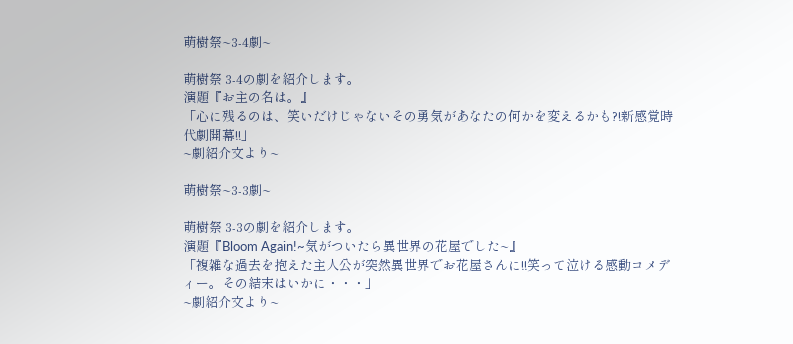萌樹祭~3-4劇~

萌樹祭 3-4の劇を紹介します。
演題『お主の名は。』
「心に残るのは、笑いだけじゃないその勇気があなたの何かを変えるかも?!新感覚時代劇開幕!!」
~劇紹介文より~

萌樹祭~3-3劇~

萌樹祭 3-3の劇を紹介します。
演題『Bloom Again!~気がついたら異世界の花屋でした~』
「複雑な過去を抱えた主人公が突然異世界でお花屋さんに!!笑って泣ける感動コメディー。その結末はいかに・・・」
~劇紹介文より~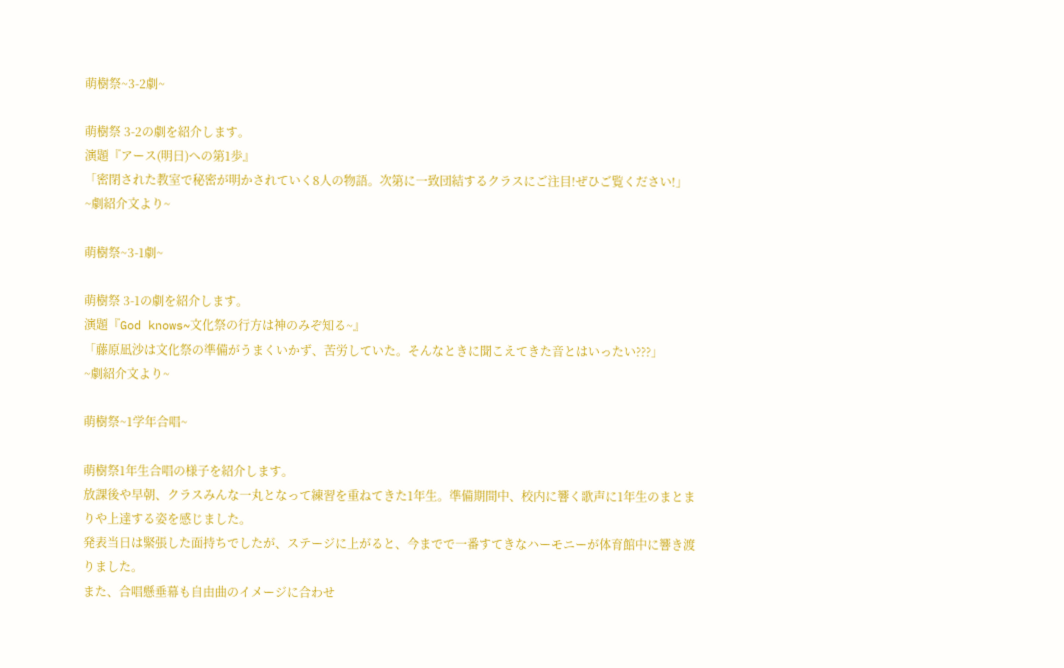萌樹祭~3-2劇~

萌樹祭 3-2の劇を紹介します。
演題『アース(明日)への第1歩』
「密閉された教室で秘密が明かされていく8人の物語。次第に一致団結するクラスにご注目!ぜひご覧ください!」
~劇紹介文より~

萌樹祭~3-1劇~

萌樹祭 3-1の劇を紹介します。
演題『God knows~文化祭の行方は神のみぞ知る~』
「藤原凪沙は文化祭の準備がうまくいかず、苦労していた。そんなときに聞こえてきた音とはいったい???」
~劇紹介文より~

萌樹祭~1学年合唱~

萌樹祭1年生合唱の様子を紹介します。
放課後や早朝、クラスみんな一丸となって練習を重ねてきた1年生。準備期間中、校内に響く歌声に1年生のまとまりや上達する姿を感じました。
発表当日は緊張した面持ちでしたが、ステージに上がると、今までで一番すてきなハーモニーが体育館中に響き渡りました。
また、合唱懸垂幕も自由曲のイメージに合わせ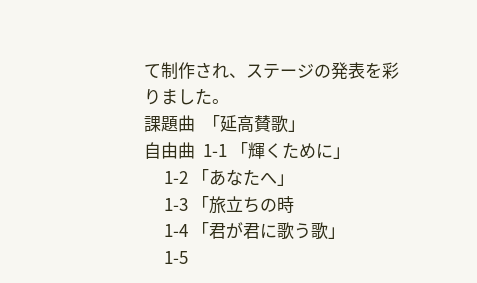て制作され、ステージの発表を彩りました。
課題曲  「延高賛歌」
自由曲  1-1 「輝くために」
     1-2 「あなたへ」
     1-3 「旅立ちの時
     1-4 「君が君に歌う歌」
     1-5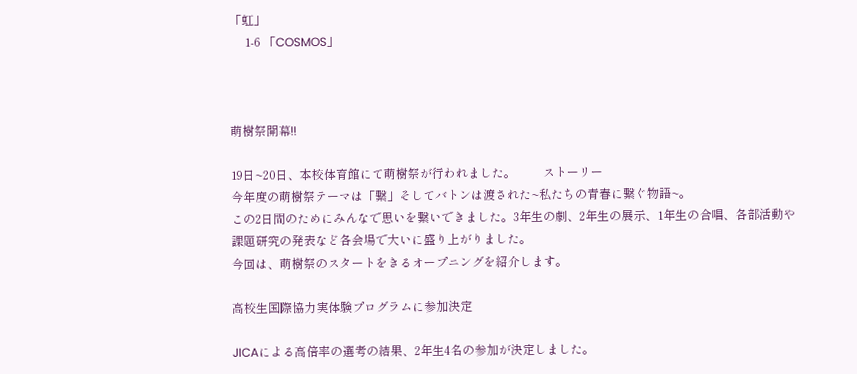「虹」
     1-6 「COSMOS」



萌樹祭開幕!!

19日~20日、本校体育館にて萌樹祭が行われました。         ストーリー
今年度の萌樹祭テーマは「繋」そしてバトンは渡された~私たちの青春に繋ぐ物語~。
この2日間のためにみんなで思いを繋いできました。3年生の劇、2年生の展示、1年生の合唱、各部活動や課題研究の発表など各会場で大いに盛り上がりました。
今回は、萌樹祭のスタートをきるオープニングを紹介します。

高校生国際協力実体験プログラムに参加決定

JICAによる高倍率の選考の結果、2年生4名の参加が決定しました。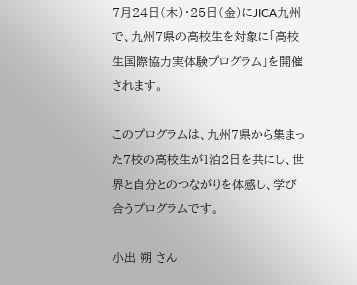7月24日(木)・25日(金)にJICA九州で、九州7県の高校生を対象に「高校生国際協力実体験プログラム」を開催されます。

このプログラムは、九州7県から集まった7校の高校生が1泊2日を共にし、世界と自分とのつながりを体感し、学び合うプログラムです。

小出 朔 さん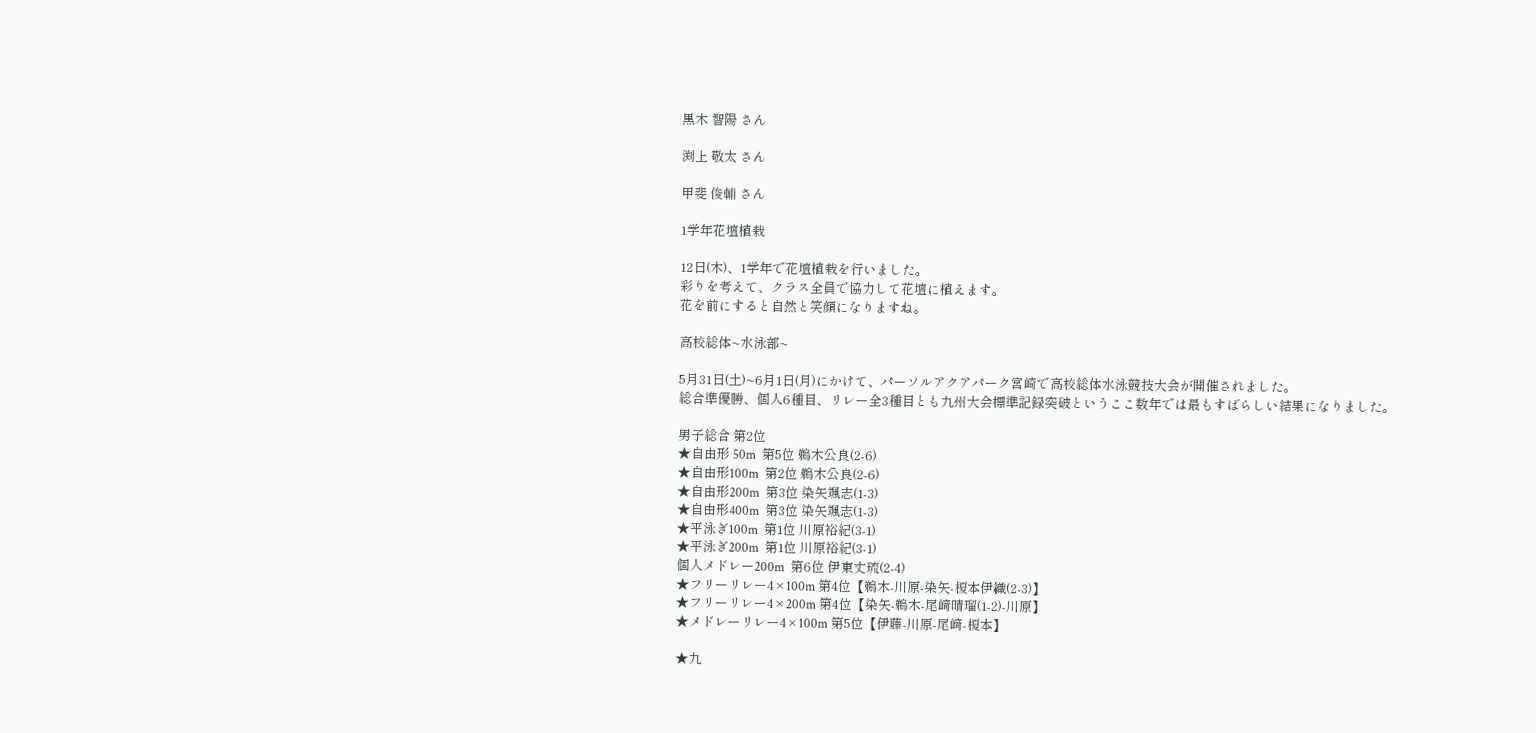黒木 智陽 さん

渕上 敬太 さん

甲斐 俊輔 さん

1学年花壇植栽

12日(木)、1学年で花壇植栽を行いました。
彩りを考えて、クラス全員で協力して花壇に植えます。
花を前にすると自然と笑顔になりますね。

高校総体~水泳部~

5月31日(土)~6月1日(月)にかけて、パーソルアクアパーク宮崎で高校総体水泳競技大会が開催されました。
総合準優勝、個人6種目、リレー全3種目とも九州大会標準記録突破というここ数年では最もすばらしい結果になりました。

男子総合 第2位
★自由形 50m  第5位 鵜木公良(2-6)
★自由形100m  第2位 鵜木公良(2-6)
★自由形200m  第3位 染矢颯志(1-3)
★自由形400m  第3位 染矢颯志(1-3)
★平泳ぎ100m  第1位 川原裕紀(3-1)
★平泳ぎ200m  第1位 川原裕紀(3-1)
個人メドレー200m  第6位 伊東丈琉(2-4)
★フリーリレー4×100m 第4位【鵜木-川原-染矢-榎本伊織(2-3)】
★フリーリレー4×200m 第4位【染矢-鵜木-尾﨑晴瑠(1-2)-川原】
★メドレーリレー4×100m 第5位【伊藤-川原-尾﨑-榎本】

★九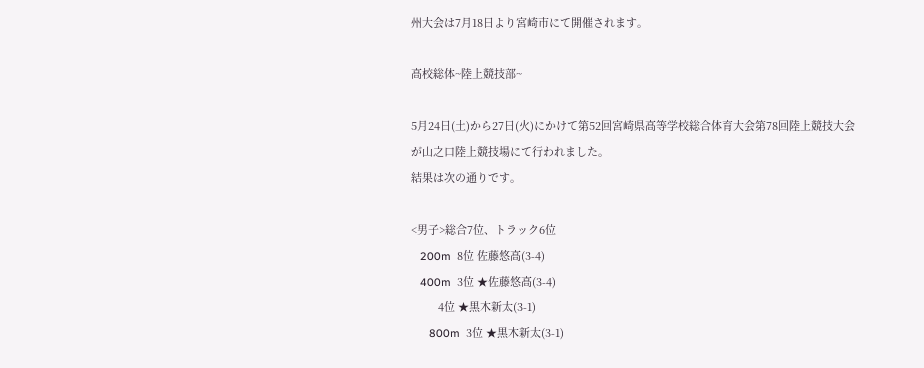州大会は7月18日より宮崎市にて開催されます。

高校総体~陸上競技部~

5月24日(土)から27日(火)にかけて第52回宮崎県高等学校総合体育大会第78回陸上競技大会が山之口陸上競技場にて行われました。
結果は次の通りです。

<男子>総合7位、トラック6位
   200m  8位 佐藤悠高(3-4)
   400m  3位 ★佐藤悠高(3-4)
         4位 ★黒木新太(3-1)
      800m  3位 ★黒木新太(3-1)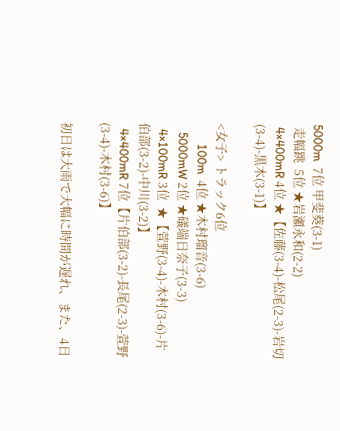5000m  7位 甲斐葵(3-1)
 走幅跳  5位 ★岩瀬永和(2-2)
 4×400mR 4位 ★【佐藤(3-4)-松尾(2-3)-岩切(3-4)-黒木(3-1)】

<女子> トラック6位
       100m  4位 ★木村瑠音(3-6)
   5000mW 2位 ★礒端日奈子(3-3)
  4×100mR 3位  ★【萱野(3-4)-木村(3-6)-片伯部(3-2)-中川(3-2)】
  4×400mR 7位【片伯部(3-2)-長尾(2-3)-萱野(3-4)-木村(3-6)】

初日は大雨で大幅に時間が遅れ、また、4日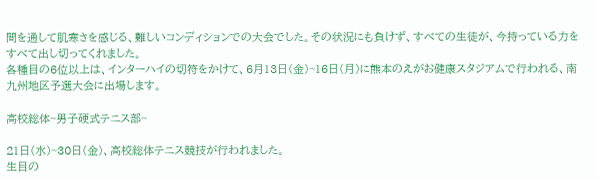間を通して肌寒さを感じる、難しいコンディションでの大会でした。その状況にも負けず、すべての生徒が、今持っている力をすべて出し切ってくれました。
各種目の6位以上は、インターハイの切符をかけて、6月13日(金)~16日(月)に熊本のえがお健康スタジアムで行われる、南九州地区予選大会に出場します。

高校総体~男子硬式テニス部~

21日(水)~30日(金)、高校総体テニス競技が行われました。
生目の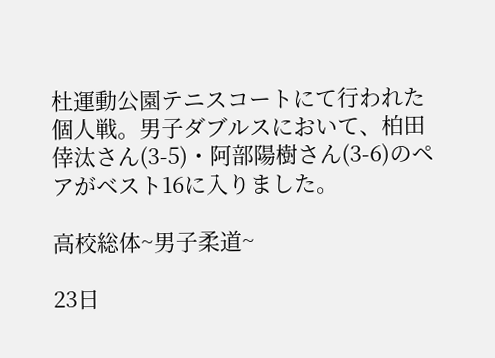杜運動公園テニスコートにて行われた個人戦。男子ダブルスにおいて、柏田倖汰さん(3-5)・阿部陽樹さん(3-6)のペアがベスト16に入りました。

高校総体~男子柔道~

23日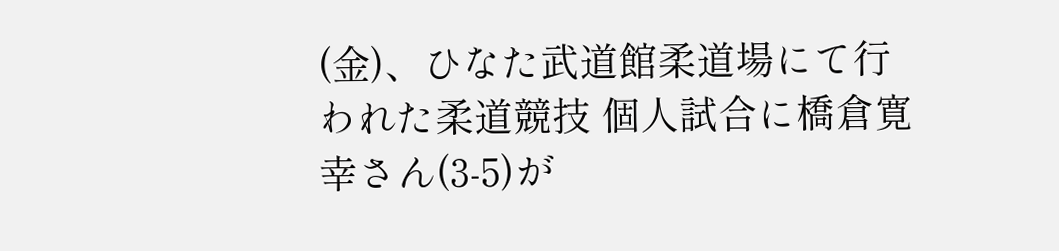(金)、ひなた武道館柔道場にて行われた柔道競技 個人試合に橋倉寛幸さん(3-5)が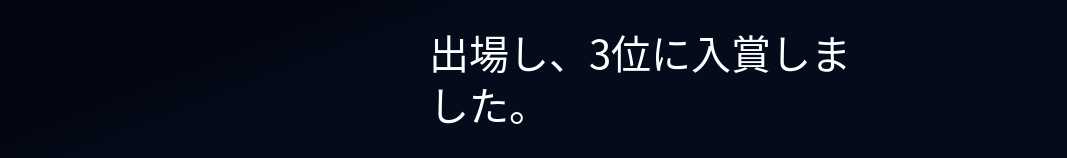出場し、3位に入賞しました。